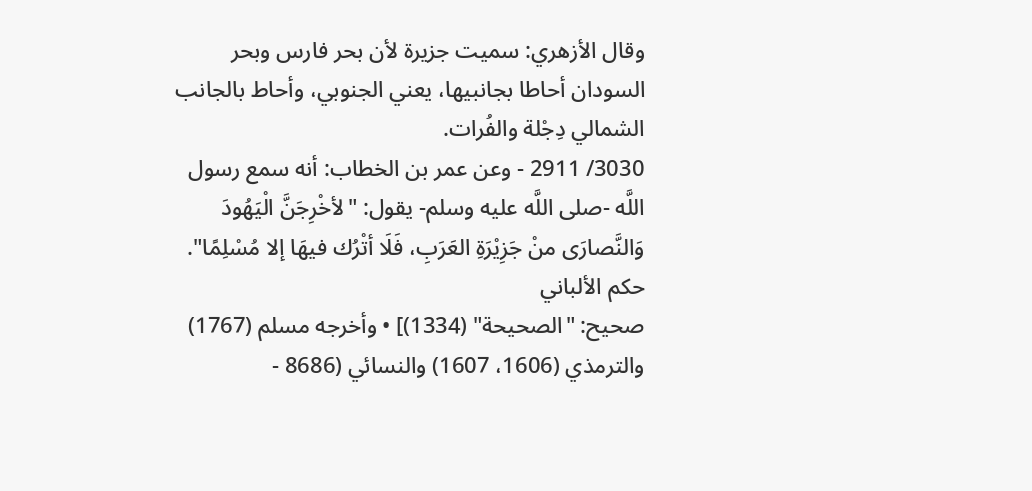وقال الأزهري: سميت جزيرة لأن بحر فارس وبحر السودان أحاطا بجانبيها، يعني الجنوبي، وأحاط بالجانب الشمالي دِجْلة والفُرات.
3030/ 2911 - وعن عمر بن الخطاب: أنه سمع رسول اللَّه -صلى اللَّه عليه وسلم- يقول: "لأخْرِجَنَّ الْيَهُودَ وَالنَّصارَى منْ جَزِيْرَةِ العَرَبِ، فَلَا أتْرُك فيهَا إلا مُسْلِمًا".
حكم الألباني
صحيح: "الصحيحة" (1334)] • وأخرجه مسلم (1767) والترمذي (1606، 1607) والنسائي (8686 -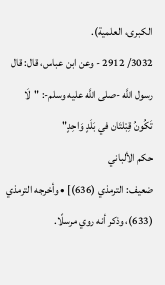الكبرى، العلمية).
3032/ 2912 - وعن ابن عباس، قال: قال رسول اللَّه -صلى اللَّه عليه وسلم-: "لَا تَكُونُ قِبْلتَان في بَلَدٍ وَاحِدٍ"
حكم الألباني
ضعيف: الترمذي (636)] • وأخرجه الترمذي (633)، وذكر أنه روي مرسلًا.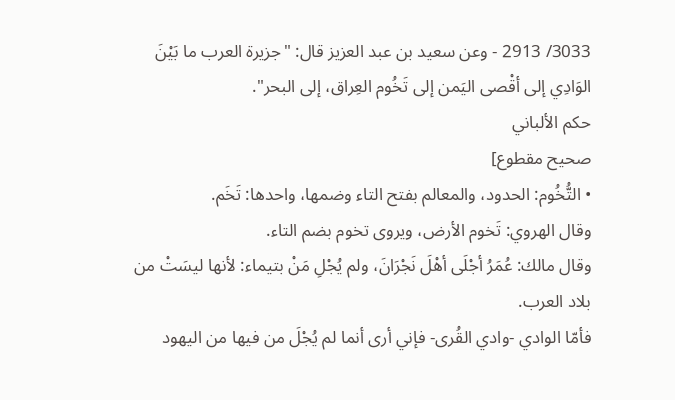3033/ 2913 - وعن سعيد بن عبد العزيز قال: "جزيرة العرب ما بَيْنَ الوَادِي إلى أقْصى اليَمن إلى تَخُوم العِراق، إلى البحر".
حكم الألباني
صحيح مقطوع]
• التُّخُوم: الحدود، والمعالم بفتح التاء وضمها، واحدها: تَخَم.
وقال الهروي: تَخوم الأرض، ويروى تخوم بضم التاء.
وقال مالك: عُمَرُ أجْلَى أهْلَ نَجْرَانَ، ولم يُجْلِ مَنْ بتيماء: لأنها ليسَتْ من بلاد العرب.
فأمّا الوادي -وادي القُرى- فإني أرى أنما لم يُجْلَ من فيها من اليهود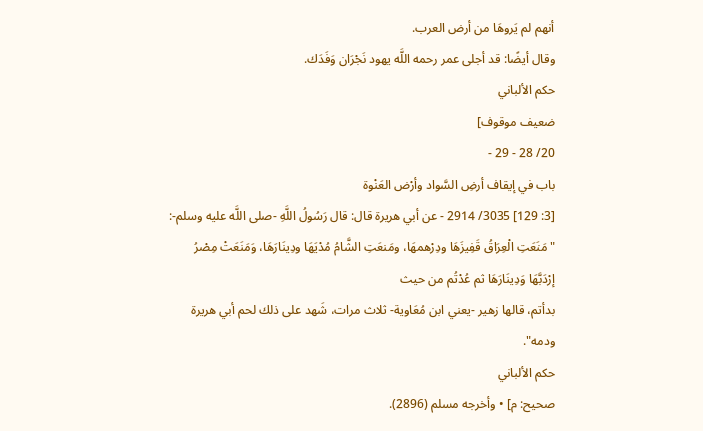أنهم لم يَروهَا من أرض العرب.
وقال أيضًا: قد أجلى عمر رحمه اللَّه يهود نَجْرَان وَفَدَك.
حكم الألباني
ضعيف موقوف]
20/ 28 - 29 -
باب في إيقاف أرضِ السَّواد وأرْض العَنْوة
[3: 129] 3035/ 2914 - عن أبي هريرة قال: قال رَسُولُ اللَّهِ -صلى اللَّه عليه وسلم-: "مَنَعَتِ الْعِرَاقُ قَفِيزَهَا ودِرْهمهَا، ومَنعَتِ الشَّامُ مُدْيَهَا ودِينَارَهَا، وَمَنَعَتْ مِصْرُ إرْدَبَّهَا وَدِينَارَهَا ثم عُدْتُم من حيث
بدأتم، قالها زهير -يعني ابن مُعَاوية- ثلاث مرات، شَهد على ذلك لحم أبي هريرة ودمه".
حكم الألباني
صحيح: م] • وأخرجه مسلم (2896).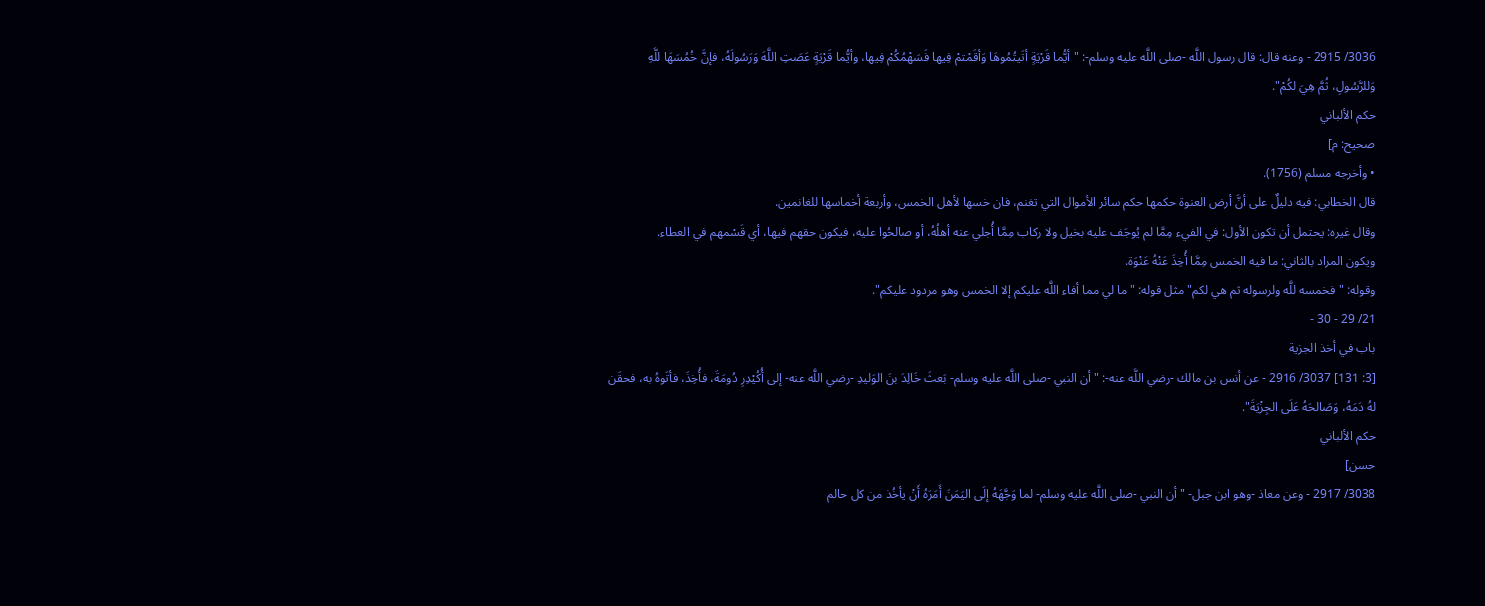3036/ 2915 - وعنه قال: قال رسول اللَّه -صلى اللَّه عليه وسلم-: "أيُّما قَرْيَةٍ أتَيتُمُوهَا وَأقَمْتمْ فِيها فَسَهْمُكُمْ فِيها، وأيُّما قَرْيَةٍ عَصَتِ اللَّهَ وَرَسُولَهُ، فإنَّ خُمُسَهَا للَّهِ وَللرَّسُولِ، ثُمَّ هِيَ لكُمْ".
حكم الألباني
صحيح: م]
• وأخرجه مسلم (1756).
قال الخطابي: فيه دليلٌ على أنَّ أرض العنوة حكمها حكم سائر الأموال التي تغنم، فان خسها لأهل الخمس، وأربعة أخماسها للغانمين.
وقال غيره: يحتمل أن تكون الأول: في الفيء مِمَّا لم يُوجَف عليه بخيل ولا ركاب مِمَّا أُجلي عنه أهلُهُ، أو صالحُوا عليه، فيكون حقهم فيها، أي قَسْمهم في العطاء.
ويكون المراد بالثاني: ما فيه الخمس مِمَّا أُخِذَ عَنْهُ عَنْوَة.
وقوله: "فخمسه للَّه ولرسوله ثم هي لكم" مثل قوله: "ما لي مما أفاء اللَّه عليكم إلا الخمس وهو مردود عليكم".
21/ 29 - 30 -
باب في أخذ الجزية
[3: 131] 3037/ 2916 - عن أنس بن مالك -رضي اللَّه عنه-: "أن النبي -صلى اللَّه عليه وسلم- بَعثَ خَالِدَ بنَ الوَليدِ -رضي اللَّه عنه- إلى أُكُيْدِرِ دُومَةَ، فأُخِذَ، فأتَوهُ به، فحقَن لهُ دَمَهُ، وَصَالحَهُ عَلَى الجِزْيَةَ".
حكم الألباني
حسن]
3038/ 2917 - وعن معاذ -وهو ابن جبل- "أن النبي -صلى اللَّه عليه وسلم- لما وَجَّهَهُ إلَى اليَمَنَ أَمَرَهُ أَنْ يأخُذ من كل حالم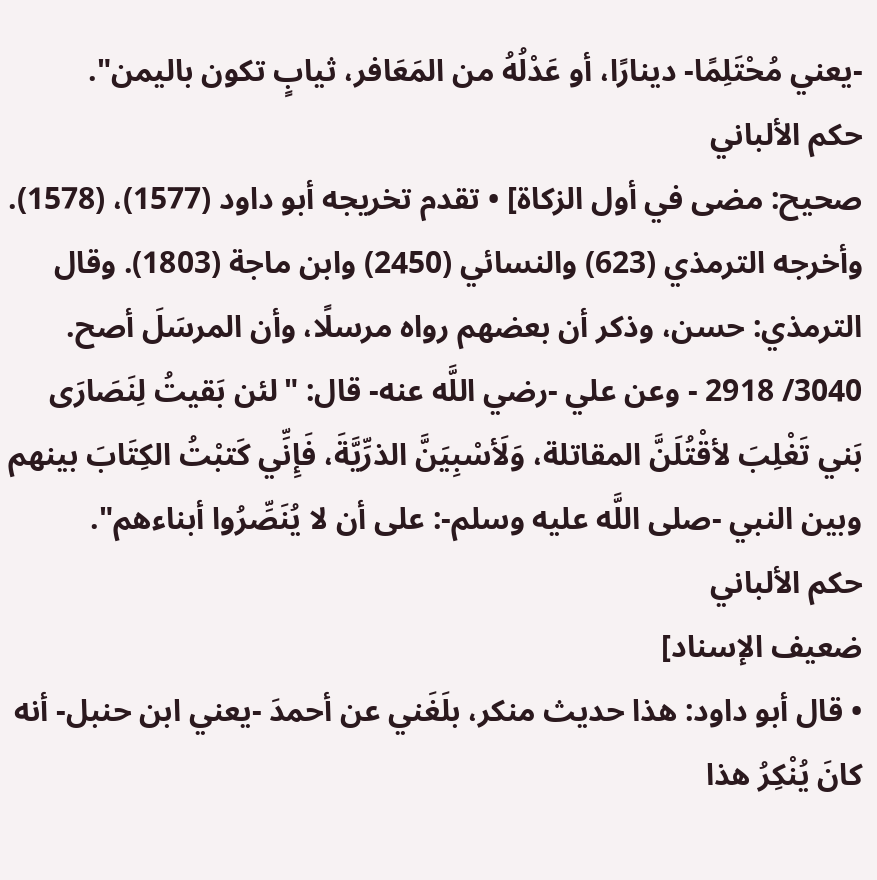-يعني مُحْتَلِمًا- دينارًا، أو عَدْلُهُ من المَعَافر، ثيابٍ تكون باليمن".
حكم الألباني
صحيح: مضى في أول الزكاة] • تقدم تخريجه أبو داود (1577)، (1578).
وأخرجه الترمذي (623) والنسائي (2450) وابن ماجة (1803). وقال الترمذي: حسن، وذكر أن بعضهم رواه مرسلًا، وأن المرسَلَ أصح.
3040/ 2918 - وعن علي -رضي اللَّه عنه- قال: "لئن بَقيتُ لِنَصَارَى بَني تَغْلِبَ لأقْتُلَنَّ المقاتلة، وَلَأسْبِيَنَّ الذرِّيَّةَ، فَإِنِّي كَتبْتُ الكِتَابَ بينهم وبين النبي -صلى اللَّه عليه وسلم-: على أن لا يُنَصِّرُوا أبناءهم".
حكم الألباني
ضعيف الإسناد]
• قال أبو داود: هذا حديث منكر، بلَغَني عن أحمدَ -يعني ابن حنبل- أنه كانَ يُنْكِرُ هذا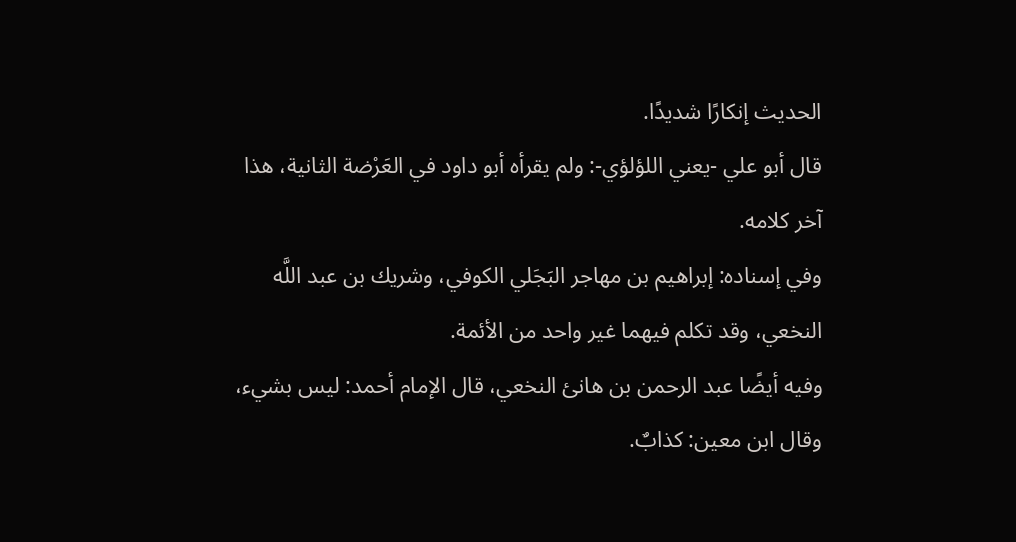الحديث إنكارًا شديدًا.
قال أبو علي -يعني اللؤلؤي-: ولم يقرأه أبو داود في العَرْضة الثانية، هذا آخر كلامه.
وفي إسناده: إبراهيم بن مهاجر البَجَلي الكوفي، وشريك بن عبد اللَّه النخعي، وقد تكلم فيهما غير واحد من الأئمة.
وفيه أيضًا عبد الرحمن بن هانئ النخعي، قال الإمام أحمد: ليس بشيء، وقال ابن معين: كذابٌ.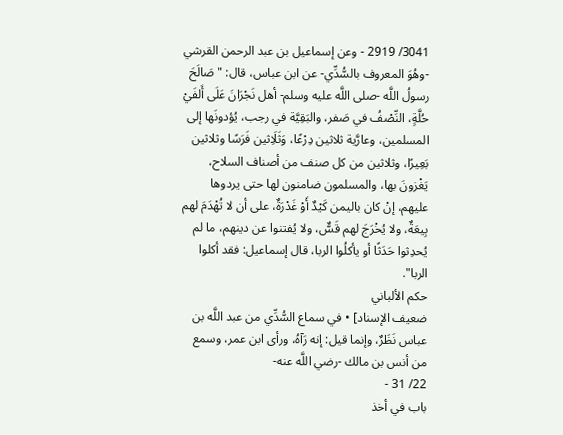3041/ 2919 - وعن إسماعيل بن عبد الرحمن القرشي -وهُوَ المعروف بالسُّدِّي- عن ابن عباس، قال: "صَالَحَ رسولُ اللَّه -صلى اللَّه عليه وسلم- أهل نَجْرَانَ عَلَى أَلفَيْ حُلَّةٍ، النِّصْفُ في صَفر، والبَقِيَّة في رجب، يُؤدونَها إلى المسلمين، وعارَّية ثلاثين دِرْعًا، وَثَلَاِثين فَرَسًا وثلاثين بَعِيرًا، وثلاثين من كل صنف من أصناف السلاح، يَغْزونَ بها، والمسلمون ضامنون لها حتى يردوها عليهم، إنْ كان باليمن كَيْدٌ أَوْ غَدْرَةٌ، على أن لا تُهْدَمَ لهم بِيعَةٌ، ولا يُخْرَجَ لهم قَسٌّ، ولا يُفتنوا عن دينهم، ما لم يُحدِثوا حَدَثًا أو يأكلُوا الربا، قال إسماعيل: فقد أكلوا الربا".
حكم الألباني
ضعيف الإسناد] • في سماع السُّدِّي من عبد اللَّه بن عباس نَظَرٌ، وإنما قيل: إنه رَآهُ، ورأى ابن عمر، وسمع من أنس بن مالك -رضي اللَّه عنه-
22/ 31 -
باب في أخذ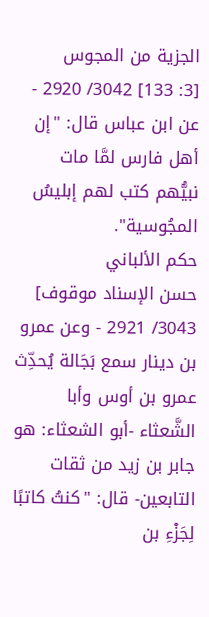الجزية من المجوس
[3: 133] 3042/ 2920 - عن ابن عباس قال: "إن أهل فارس لمَّا مات نبيُّهم كتب لهم إبليسُ المجُوسية".
حكم الألباني
حسن الإسناد موقوف]
3043/ 2921 - وعن عمرو بن دينار سمع بَجَالة يُحدِّث عمرو بن أوس وأبا الشَّعثاء -أبو الشعثاء: هو جابر بن زيد من ثقات التابعين- قال: "كنتُ كاتبًا لِجَزْءِ بن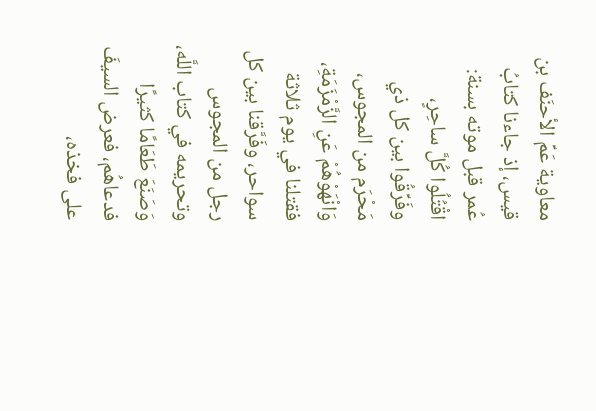معاوية عَمِّ الأحنَف بن قيس، إذ جاءنا كتابُ عُمر قبل موته بسنة: اقْتُلُوا كُلَّ ساحِرٍ، وفَرِّقُوا بين كل ذي مَحْرَم من المجوس، وَانْهَوْهُمْ عَنِ الزَّمْزَمَةِ، فقتلنا في يوم ثلاثة سواحر، وفَرَّقنا بين كل رجل من المجوس وتحريمه في كتاب اللَّه، وَصَنَعَ طَعَامًا كثيرًا فدعاهُم، فعرض السيفَ على فخذه،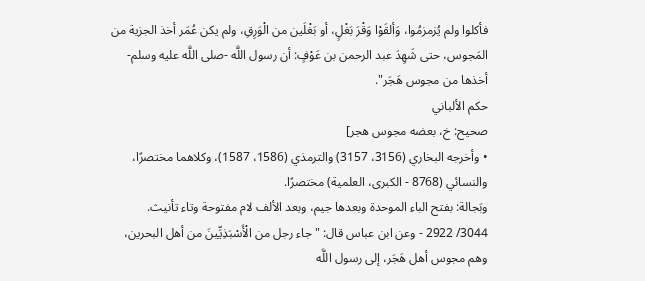فأكلوا ولم يُزمزمُوا، وَألقَوْا وَقْرَ بَغْلٍ، أو بَغْلَين من الْوَرِقِ، ولم يكن عُمَر أخذ الجزية من المَجوس، حتى شَهِدَ عبد الرحمن بن عَوْفٍ: أن رسول اللَّه -صلى اللَّه عليه وسلم- أخذها من مجوس هَجَر".
حكم الألباني
صحيح: خ، بعضه مجوس هجر]
• وأخرجه البخاري (3156، 3157) والترمذي (1586، 1587)، وكلاهما مختصرًا، والنسائي (8768 - الكبرى، العلمية) مختصرًا.
وبَجالة: بفتح الباء الموحدة وبعدها جيم، وبعد الألف لام مفتوحة وتاء تأنيث.
3044/ 2922 - وعن ابن عباس قال: "جاء رجل من الْأَسْبَذِيِّينَ من أهل البحرين، وهم مجوس أهل هَجَر، إلى رسول اللَّه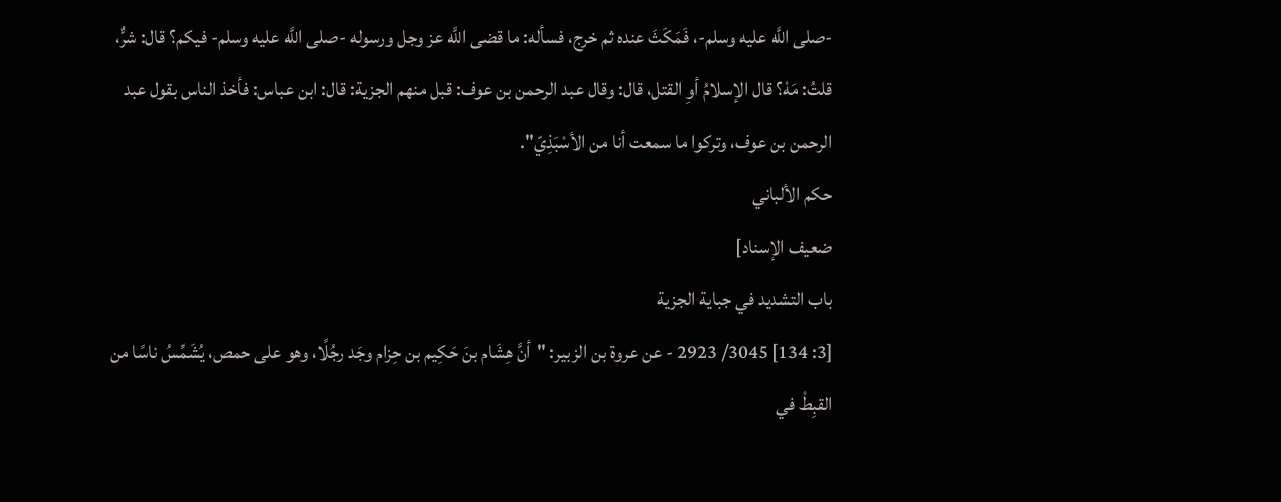-صلى اللَّه عليه وسلم-، فَمَكَثَ عنده ثم خرج، فسأله: ما قضى اللَّه عز وجل ورسوله -صلى اللَّه عليه وسلم- فيكم؟ قال: شرٌّ، قلتُ: مَهْ؟ قال الإسلامُ أوِ القتل، قال: وقال عبد الرحمن بن عوف: قبل منهم الجزية: قال: ابن عباس: فأخذ الناس بقول عبد الرحمن بن عوف، وتركوا ما سمعت أنا من الأسْبَذِيّ".
حكم الألباني
ضعيف الإسناد]
باب التشديد في جباية الجزية
[3: 134] 3045/ 2923 - عن عروة بن الزبير: "أنَّ هِشَام بنَ حَكِيم بن حِزام وجَد رجُلًا، وهو على حمص، يُشَمِّسُ ناسًا من القبِطْ في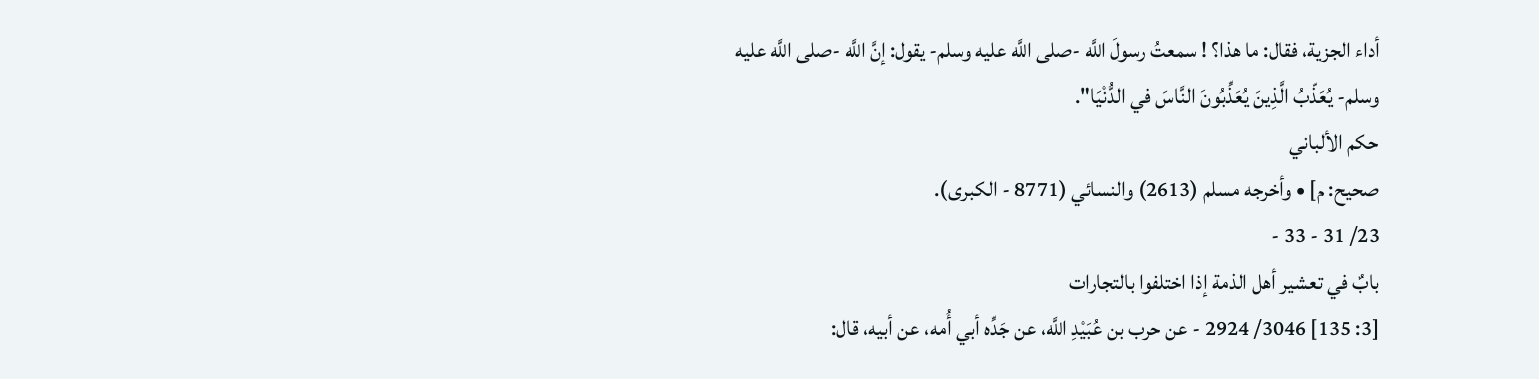أداء الجزية، فقال: ما هذا؟ ! سمعتُ رسولَ اللَّه -صلى اللَّه عليه وسلم- يقول: إنَّ اللَّه -صلى اللَّه عليه وسلم- يُعَذّبُ الَّذِينَ يُعَذِّبُونَ النَّاسَ في الدُّنْيَا".
حكم الألباني
صحيح: م] • وأخرجه مسلم (2613) والنسائي (8771 - الكبرى).
23/ 31 - 33 -
بابٌ في تعشير أهل الذمة إذا اختلفوا بالتجارات
[3: 135] 3046/ 2924 - عن حرب بن عُبَيْدِ اللَّه، عن جَدِّه أبي أُمه، عن أبيه، قال: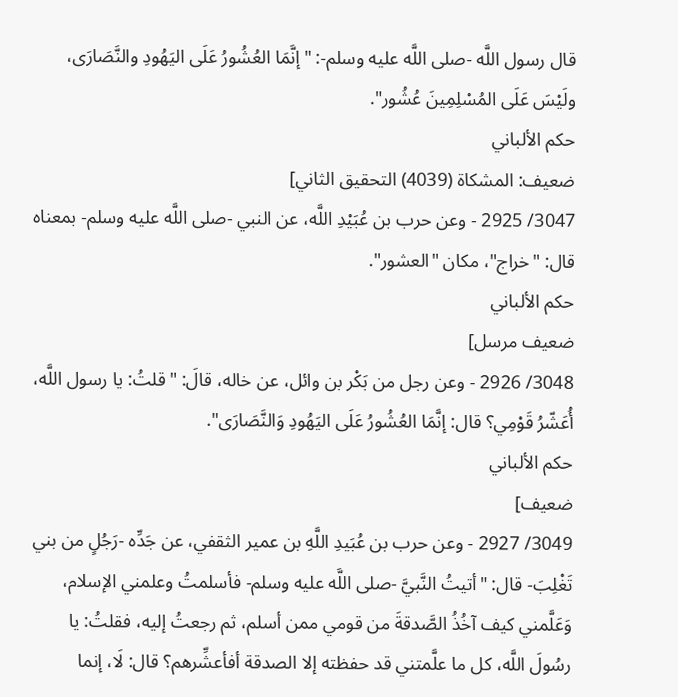قال رسول اللَّه -صلى اللَّه عليه وسلم-: "إنَّمَا العُشُورُ عَلَى اليَهُودِ والنَّصَارَى، ولَيْسَ عَلَى المُسْلِمِينَ عُشُور".
حكم الألباني
ضعيف: المشكاة (4039) التحقيق الثاني]
3047/ 2925 - وعن حرب بن عُبَيْدِ اللَّه، عن النبي -صلى اللَّه عليه وسلم- بمعناه قال: "خراج"، مكان "العشور".
حكم الألباني
ضعيف مرسل]
3048/ 2926 - وعن رجل من بَكْر بن وائل، عن خاله، قالَ: "قلتُ: يا رسول اللَّه، أُعَشّرُ قَوْمِي؟ قال: إنَّمَا العُشُورُ عَلَى اليَهُودِ وَالنَّصَارَى".
حكم الألباني
ضعيف]
3049/ 2927 - وعن حرب بن عُبَيدِ اللَّهِ بن عمير الثقفي، عن جَدِّه -رَجُلٍ من بني تَغْلِبَ- قال: "أتيتُ النَّبيَّ -صلى اللَّه عليه وسلم- فأسلمتُ وعلمني الإسلام، وَعَلَّمني كيف آخُذُ الصَّدقةَ من قومي ممن أسلم، ثم رجعتُ إليه، فقلتُ: يا رسُولَ اللَّه، كل ما علَّمتني قد حفظته إلا الصدقة أفأعشِّرهم؟ قال: لَا، إنما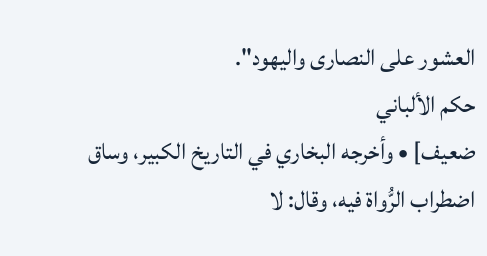العشور على النصارى واليهود".
حكم الألباني
ضعيف] • وأخرجه البخاري في التاريخ الكبير، وساق اضطراب الرُّواة فيه، وقال: لا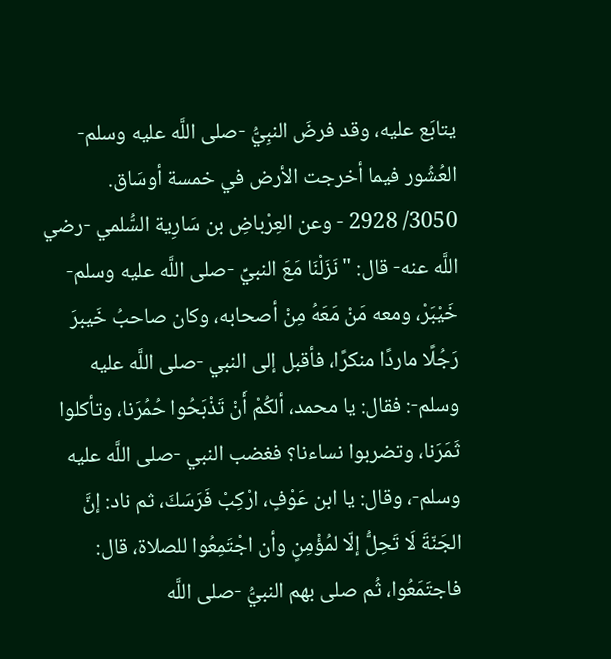يتابَع عليه، وقد فرضَ النبِيُّ -صلى اللَّه عليه وسلم- العُشُور فيما أخرجت الأرض في خمسة أوسَاق.
3050/ 2928 - وعن العِرْباضِ بن سَارِية السُّلمي -رضي اللَّه عنه- قال: "نَزَلْنَا مَعَ النبيِّ -صلى اللَّه عليه وسلم- خَيْبَرْ، ومعه مَنْ مَعَهُ مِنْ أصحابه، وكان صاحبُ خَيبرَ رَجُلًا ماردًا منكرًا، فأقبل إلى النبي -صلى اللَّه عليه وسلم-: فقال: يا محمد، ألكُمْ أَنْ تَذْبَحُوا حُمُرَنا، وتأكلوا ثَمَرَنا، وتضربوا نساءنا؟ فغضب النبي -صلى اللَّه عليه وسلم-، وقال: يا ابن عَوْفٍ، ارْكِبْ فَرَسَكَ، ثم ناد: إنَّ الجَنّةَ لَا تَحِلُّ إلّا لمُؤْمِنٍ وأن اجْتَمِعُوا للصلاة، قال: فاجتَمَعُوا، ثُم صلى بهم النبيُّ -صلى اللَّه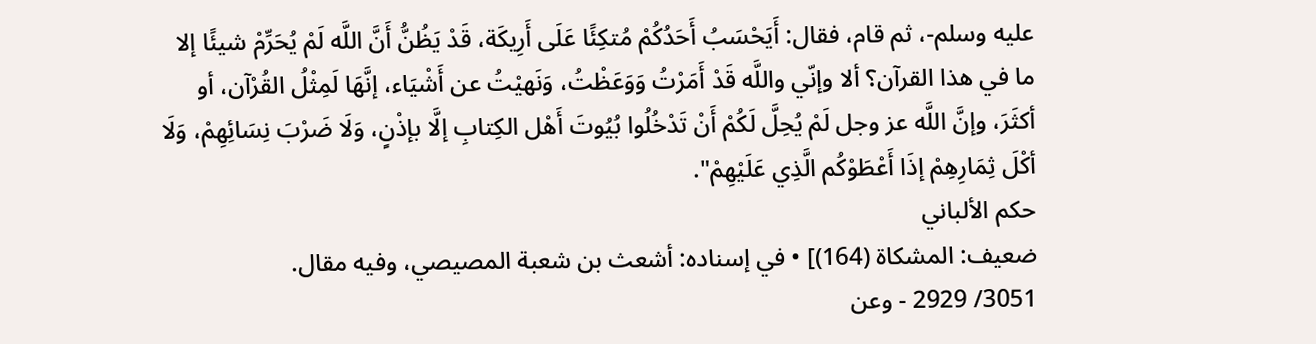عليه وسلم-، ثم قام، فقال: أَيَحْسَبُ أَحَدُكُمْ مُتكِئًا عَلَى أَرِيكَة، قَدْ يَظُنُّ أَنَّ اللَّه لَمْ يُحَرِّمْ شيئًا إلا ما في هذا القرآن؟ ألا وإنّي واللَّه قَدْ أَمَرْتُ وَوَعَظْتُ، وَنَهيْتُ عن أَشْيَاء، إنَّهَا لَمِثْلُ القُرْآن، أو أكثَرَ، وإنَّ اللَّه عز وجل لَمْ يُحِلَّ لَكُمْ أَنْ تَدْخُلُوا بُيُوتَ أَهْل الكِتابِ إلَّا بإذْنٍ، وَلَا ضَرْبَ نِسَائِهِمْ، وَلَا أكْلَ ثِمَارِهِمْ إذَا أَعْطَوْكُم الَّذِي عَلَيْهِمْ".
حكم الألباني
ضعيف: المشكاة (164)] • في إسناده: أشعث بن شعبة المصيصي، وفيه مقال.
3051/ 2929 - وعن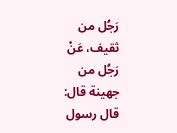رَجُل من ثقيف، عَنْ رَجُل من جهينة قال: قال رسول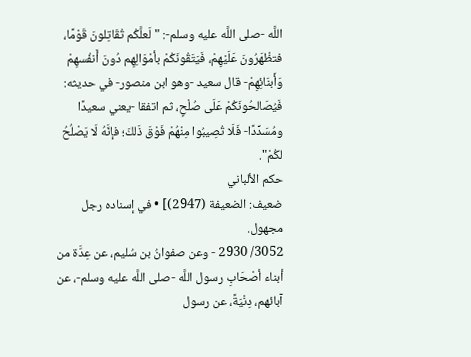اللَّه -صلى اللَّه عليه وسلم-: "لَعلَّكُم تُقَاتِلونَ قَوْمًا، فتظْهَرُونَ عَلَيْهِمْ، فَيَتَقُونَكُمْ بأمْوَالِهِم دُونَ أَنفُسهِمْ وَأَبنَائِهِمْ- قال سعيد -وهو ابن منصور- في حديثه: فَيُصَالحُونَكُمْ عَلَى صُلْحٍ، ثم اتفقا -يعني سعيدًا ومُسَدِّدًا- فَلَا تُصِيبُوا مِنْهُمْ فَوْقَ ذَلكَ؛ فإنَّهُ لَا يَصْلُحُ لكُمْ".
حكم الألباني
ضعيف: الضعيفة (2947)] • في إسناده رجل مجهول.
3052/ 2930 - وعن صفوانُ بن سُليم، عن عِدَّة من أبناء أصْحَابِ رسول اللَّه -صلى اللَّه عليه وسلم-، عن آبائهم، دِنْيَةً، عن رسول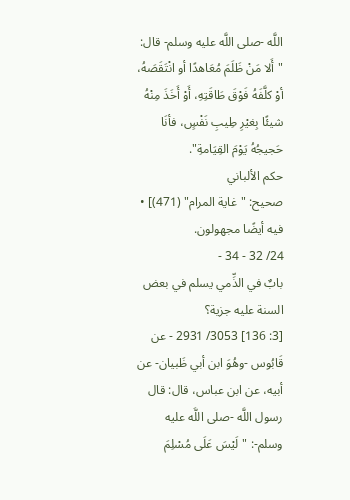اللَّه -صلى اللَّه عليه وسلم- قال: "أَلا مَنْ ظَلَمَ مُعَاهدًا أو انْتَقَصَهُ، أوْ كلَّفَهُ فَوْقَ طَاقَتِهِ، أَوْ أَخَذَ مِنْهُ شيئًا بِغيْرِ طِيبِ نَفْسٍ، فأنَا حَجيجُهُ يَوْمَ القِيَامةِ".
حكم الألباني
صحيح: "غاية المرام" (471)] • فيه أيضًا مجهولون.
24/ 32 - 34 -
بابٌ في الذِّمي يسلم في بعض السنة عليه جزية؟
[3: 136] 3053/ 2931 - عن قَابُوس -وهُوَ ابن أبي ظَبيان- عن أبيه، عن ابن عباس، قال: قال رسول اللَّه -صلى اللَّه عليه وسلم-: "لَيْسَ عَلَى مُسْلِمَ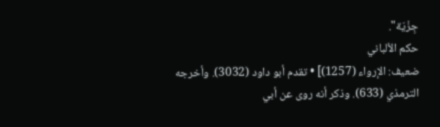جِزْيَة".
حكم الألباني
ضعيف: الإرواء (1257)] • تقدم أبو داود (3032). وأخرجه الترمذي (633). وذكر أنه روى عن أبي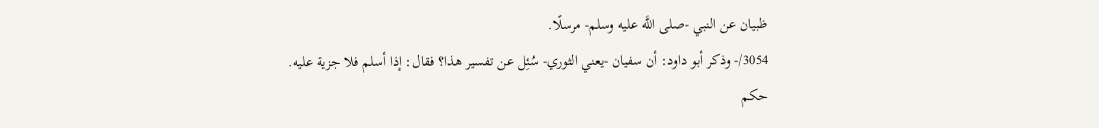ظبيان عن النبي -صلى اللَّه عليه وسلم- مرسلًا.
3054/- وذكر أبو داود: أن سفيان -يعني الثوري- سُئِل عن تفسير هذا؟ فقال: إذا أسلم فلا جزية عليه.
حكم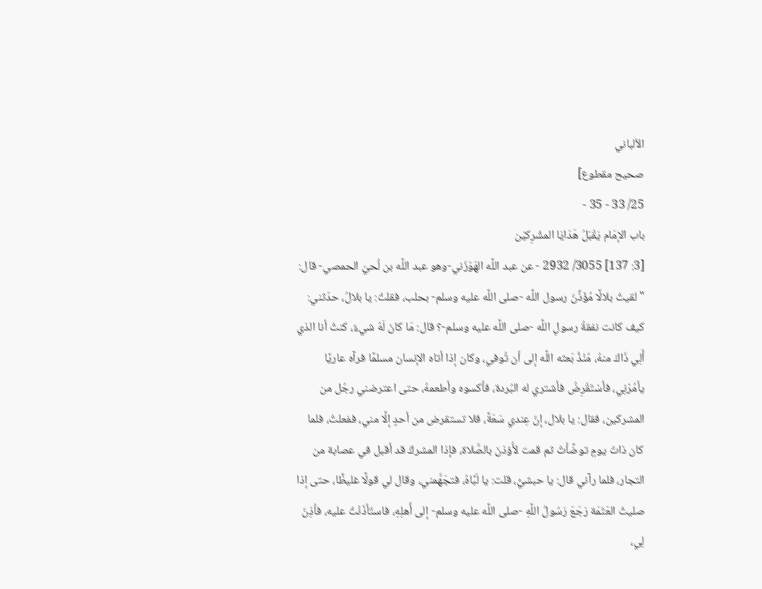الألباني
صحيح مقطوع]
25/ 33 - 35 -
باب الإمَام يَقْبَلُ هَدَايَا المشْرِكيْن
[3: 137] 3055/ 2932 - عن عبد اللَّه الهَوْزَني-وهو عبد اللَّه بن لُحيّ الحمصي- قال: "لقيتُ بلالًا مُؤَذِّنَ رسول اللَّه -صلى اللَّه عليه وسلم- بحلب، فقلتُ: يا بلالُ، حدّثني: كيف كانت نفقةُ رسولِ اللَّه -صلى اللَّه عليه وسلم-؟ قال: مَا كانَ لَهُ شيءٌ، كنتُ أنا الذي أَلِي ذَاكَ منهُ، مُنْذُ بَعثه اللَّه إلى أن تُوفي، وكان إذا أتاه الإنسان مسلمًا فرآه عاريًا يأمُرْنِي، فأسْتَقْرِضُ فأشتري له البُردة، فأكسوه وأطعمهُ، حتى اعترضني رجُل من المشركين، فقال: يا بلال، إنّ عِندي سَعَةً، فلا تستقرض من أحدٍ إلَّا مني، ففعلتُ، فلما كان ذاتَ يومٍ توضَّأتُ ثم قمت لأُؤذنَ بالصَّلاة، فإذا المشركُ قد أقبل في عصابة من التجار، فلما رآني قال: يا حبشيُّ، قلت: يا لَبَّاهُ، فتجَهَّمني، وقال لي قولًا غليظًا، حتى إذا صليتُ العَتَمَة رَجَعَ رَسُولُ اللَّهِ -صلى اللَّه عليه وسلم- إلى أَهلِهِ، فاستَأذَنْتُ عليه، فأذِنَ لِي،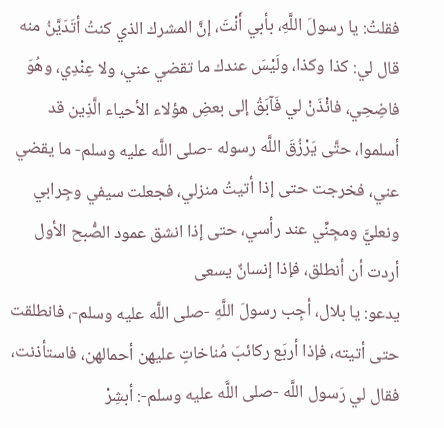فقلتُ: يا رسولَ اللَّهِ، بأبي أَنْتَ، إنَّ المشرك الذي كنتُ أتَدَيَّنُ منه قال لي: كذا وكذا، ولَيْسَ عندك ما تقضي عني، ولا عِنْدِي، وهُوَ فاضِحِي، فائْذَنْ لي فَآبَقُ إلى بعضِ هؤلاء الأحياء الَّذِين قد أسلموا، حتَّى يَرْزُقَ اللَّه رسوله -صلى اللَّه عليه وسلم- ما يقضي عني، فخرجت حتى إذا أتيتُ منزلي، فجعلت سيفي وجِرابي ونعليَّ ومجِنِّي عند رأسي، حتى إذا انشق عمود الصُّبح الأول أردت أن أنطلق، فإذا إنسانٌ يسعى
يدعو: يا بلال، أجِب رسولَ اللَّهِ -صلى اللَّه عليه وسلم-، فانطلقت حتى أتيته، فإذا أربَع ركائبَ مُناخاتٍ عليهن أحمالهن، فاستأذنت، فقال لي رَسول اللَّه -صلى اللَّه عليه وسلم-: أبشِرْ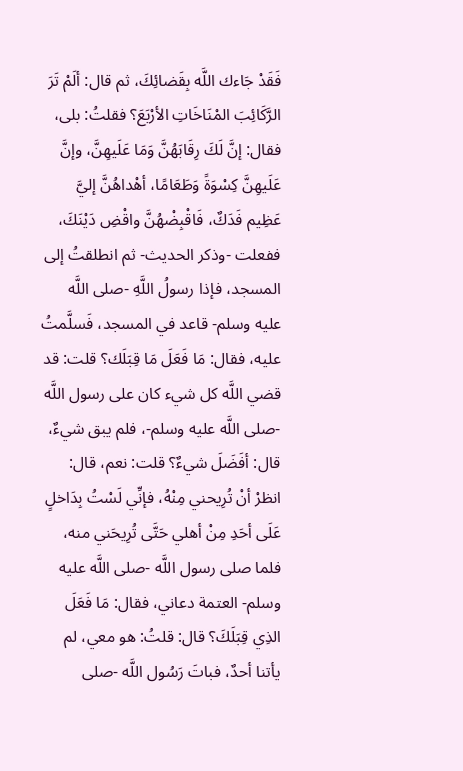فَقَدْ جَاءك اللَّه بِقَضائِكَ، ثم قال: ألَمْ تَرَ الرَّكَائِبَ المْنَاخَاتِ الأرْبَعَ؟ فقلتُ: بلى، فقال: إنَّ لَكَ رِقَابَهُنَّ وَمَا عَلَيهِنَّ، وإنَّ عَلَيهِنَّ كِسْوَةً وَطَعَامًا، أهْداهُنَّ إليَّ عَظِيم فَدَكٌ، فَاقْبِضْهُنَّ واقْضِ دَيْنَكَ، ففعلت -وذكر الحديث- ثم انطلقتُ إلى المسجد، فإذا رسولُ اللَّهِ -صلى اللَّه عليه وسلم- قاعد في المسجد، فَسلَّمتُ عليه، فقال: مَا فَعَلَ مَا قِبَلَك؟ قلت: قد قضي اللَّه كل شيء كان على رسول اللَّه -صلى اللَّه عليه وسلم-، فلم يبق شيءٌ، قال: أفَضَلَ شيءٌ؟ قلت: نعم، قال: انظرْ أنْ تُرِيحني مِنْهُ، فإنِّي لَسْتُ بِدَاخلٍ عَلَى أحَدِ مِنْ أهلي حَتَّى تُرِيحَني منه، فلما صلى رسول اللَّه -صلى اللَّه عليه وسلم- العتمة دعاني، فقال: مَا فَعَلَ الذِي قِبَلَكَ؟ قال: قلتُ: هو معي، لم يأتنا أحدٌ، فباتَ رَسُول اللَّه -صلى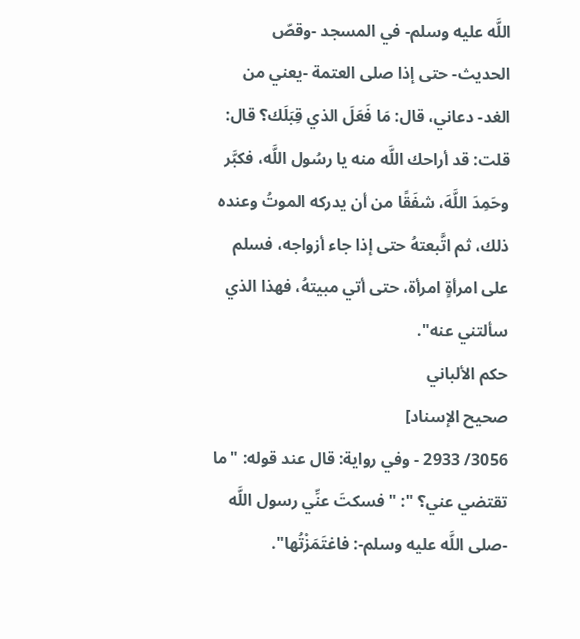اللَّه عليه وسلم- في المسجد -وقصّ الحديث- حتى إذا صلى العتمة -يعني من الغد- دعاني، قال: مَا فَعَلَ الذي قِبَلَك؟ قال: قلت: قد أراحك اللَّه منه يا رسُول اللَّه، فكبَّر وحَمِدَ اللَّهَ، شفَقًا من أن يدركه الموتُ وعنده ذلك، ثم اتَّبعتهُ حتى إذا جاء أزواجه، فسلم على امرأةٍ امرأة، حتى أتي مبيتهُ، فهذا الذي سألتني عنه".
حكم الألباني
صحيح الإسناد]
3056/ 2933 - وفي رواية: قال عند قوله: "ما تقتضي عني؟ ": "فسكتَ عنِّي رسول اللَّه -صلى اللَّه عليه وسلم-: فاغتَمَزْتُها".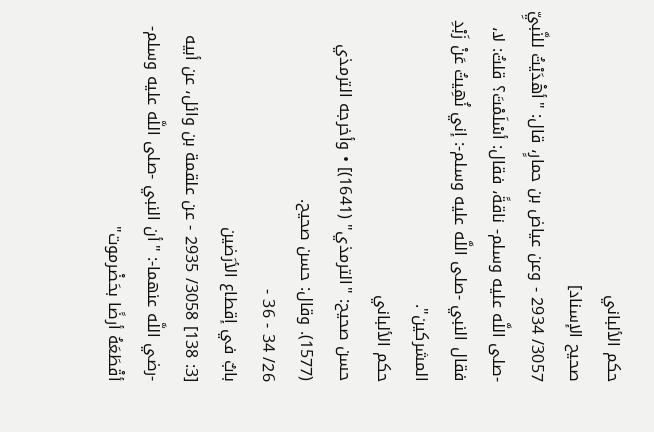حكم الألباني
صحيح الإسناد]
3057/ 2934 - وعن عياض بن حمارٍ، قال: "أهْدَيْتُ للنَّبيِّ -صلى اللَّه عليه وسلم- ناقةً، فقال: أسْلَمْتَ؟ قلتُ: لا، فقال النبي -صلى اللَّه عليه وسلم-: إني نُهِيتُ عَنْ زَبْدِ المشركين".
حكم الألباني
حسن صحيح: "الترمذي" (1641)] • وأخرجه الترمذي (1577). وقال: حسن صحيح.
26/ 34 - 36 -
بابٌ في إقطاع الأرَضين
[3: 138] 3058/ 2935 - عن علقمة بن وائل، عن أبيه -رضي اللَّه عنهما-: "أن النبي -صلى اللَّه عليه وسلم- أقْطَعَهُ أرضًا بحَضْرموت"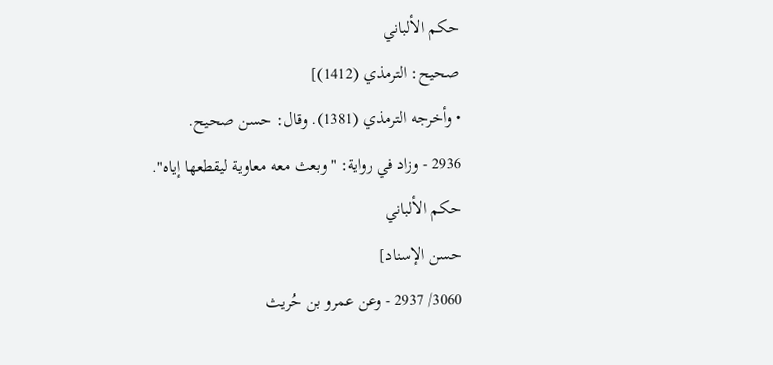حكم الألباني
صحيح: الترمذي (1412)]
• وأخرجه الترمذي (1381). وقال: حسن صحيح.
2936 - وزاد في رواية: "وبعث معه معاوية ليقطعها إياه".
حكم الألباني
حسن الإسناد]
3060/ 2937 - وعن عمرو بن حُريث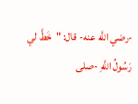-رضي اللَّه عنه- قال: "خَطَّ لي رَسُولُ اللَّهِ -صلى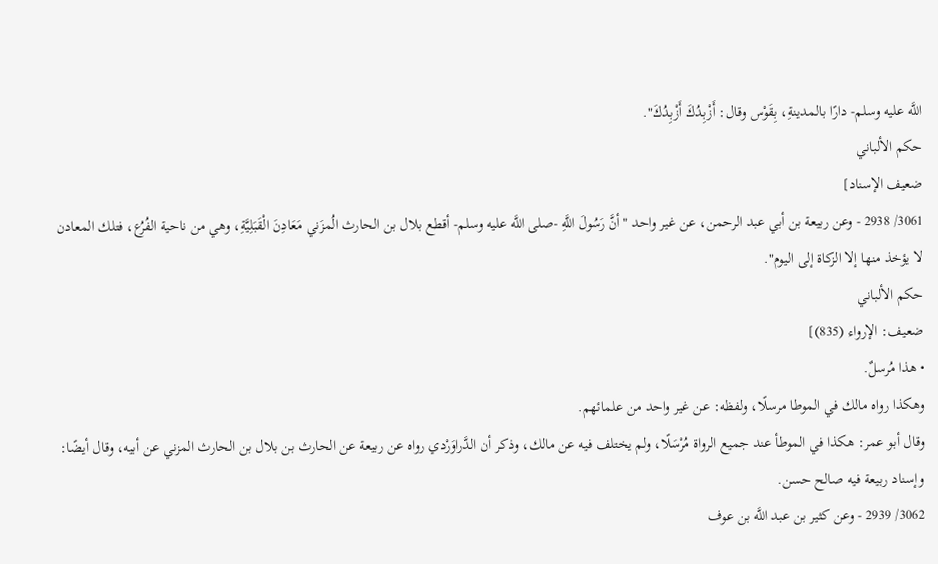اللَّه عليه وسلم- دارًا بالمدينةِ، بِقَوْس وقال: أَزْبِدُكَ أَزْبِدُكَ".
حكم الألباني
ضعيف الإسناد]
3061/ 2938 - وعن ربيعة بن أبي عبد الرحمن، عن غير واحد "أنَّ رَسُولَ اللَّهِ -صلى اللَّه عليه وسلم- أقطع بلال بن الحارث الُمزَني مَعَادِنَ الْقَبَلِيَّةِ، وهي من ناحية الفُرُع، فتلك المعادن لا يؤخذ منها إلا الزكاة إلى اليوم".
حكم الألباني
ضعيف: الإرواء (835)]
• هذا مُرسلٌ.
وهكذا رواه مالك في الموطا مرسلًا، ولفظه: عن غير واحد من علمائهم.
وقال أبو عمر: هكذا في الموطأ عند جميع الرواة مُرْسَلًا، ولم يختلف فيه عن مالك، وذكر أن الدَّراوَرْدي رواه عن ربيعة عن الحارث بن بلال بن الحارث المزني عن أبيه، وقال أيضًا: وإسناد ربيعة فيه صالح حسن.
3062/ 2939 - وعن كثير بن عبد اللَّه بن عوف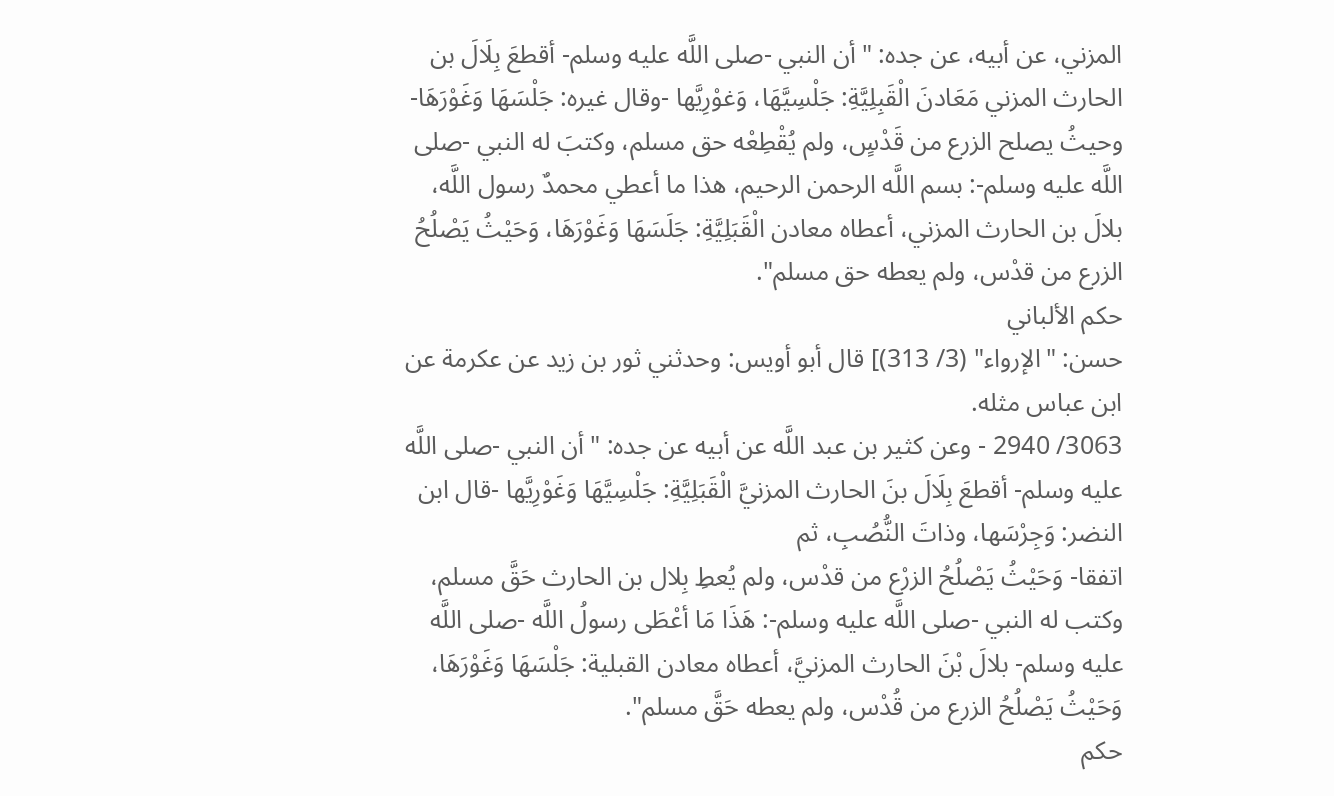المزني، عن أبيه، عن جده: "أن النبي -صلى اللَّه عليه وسلم- أقطعَ بِلَالَ بن الحارث المزني مَعَادنَ الْقَبِلِيَّةِ: جَلْسِيَّهَا، وَغوْرِيَّها -وقال غيره: جَلْسَهَا وَغَوْرَهَا- وحيثُ يصلح الزرع من قَدْسٍ، ولم يُقْطِعْه حق مسلم، وكتبَ له النبي -صلى اللَّه عليه وسلم-: بسم اللَّه الرحمن الرحيم، هذا ما أعطي محمدٌ رسول اللَّه، بلالَ بن الحارث المزني، أعطاه معادن الْقَبَلِيَّةِ: جَلَسَهَا وَغَوْرَهَا، وَحَيْثُ يَصْلُحُ الزرع من قدْس، ولم يعطه حق مسلم".
حكم الألباني
حسن: "الإرواء" (3/ 313)] قال أبو أويس: وحدثني ثور بن زيد عن عكرمة عن ابن عباس مثله.
3063/ 2940 - وعن كثير بن عبد اللَّه عن أبيه عن جده: "أن النبي -صلى اللَّه عليه وسلم- أقطعَ بِلَالَ بنَ الحارث المزنيَّ الْقَبَلِيَّةِ: جَلْسِيَّهَا وَغَوْرِيَّها -قال ابن النضر: وَجِرْسَها، وذاتَ النُّصُبِ، ثم
اتفقا- وَحَيْثُ يَصْلُحُ الزرْع من قدْس، ولم يُعطِ بِلال بن الحارث حَقَّ مسلم، وكتب له النبي -صلى اللَّه عليه وسلم-: هَذَا مَا أعْطَى رسولُ اللَّه -صلى اللَّه عليه وسلم- بلالَ بْنَ الحارث المزنيَّ، أعطاه معادن القبلية: جَلْسَهَا وَغَوْرَهَا، وَحَيْثُ يَصْلُحُ الزرع من قُدْس، ولم يعطه حَقَّ مسلم".
حكم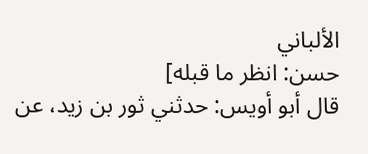الألباني
حسن: انظر ما قبله]
قال أبو أويس: حدثني ثور بن زيد، عن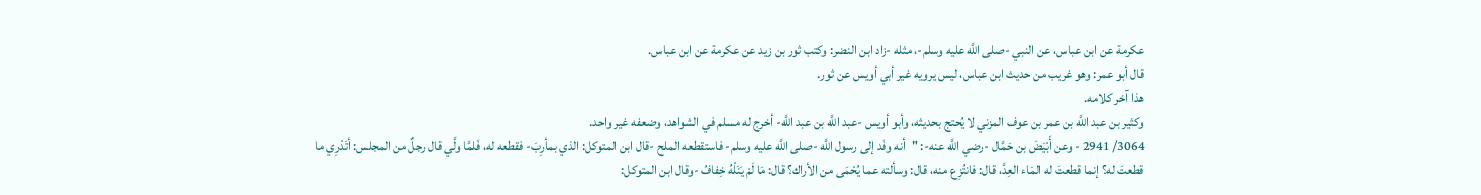عكرمة عن ابن عباس، عن النبي -صلى اللَّه عليه وسلم-، مثله -زاد ابن النضر: وكتب ثور بن زيد عن عكرمة عن ابن عباس.
قال أبو عمر: وهو غريب من حديث ابن عباس، ليس يرويه غير أبي أويس عن ثور.
هذا آخر كلامه.
وكثير بن عبد اللَّه بن عمر بن عوف المزني لا يُحتج بحديثه، وأبو أويس -عبد اللَّه بن عبد اللَّه- أخرج له مسلم في الشواهد، وضعفه غير واحد.
3064/ 2941 - وعن أَبْيَضَ بن حَمَّال -رضي اللَّه عنه-: "أنه وفَد إلى رسول اللَّه -صلى اللَّه عليه وسلم- فاستقطعه الملح -قال ابن المتوكل: الذي بمأرِبَ- فقطعه له، فَلمَّا ولَّي قال رجلٌ من المجلس: أتَدْرِي ما قطعتَ له؟ إنما قطعتَ له المَاء العِدَّ، قال: فانتُزِع منه، قال: وسألته عما يُحْمَى من الأراك؟ قال: مَا لَمْ يَنَلْهُ خِفافُ -وقال ابن المتوكل: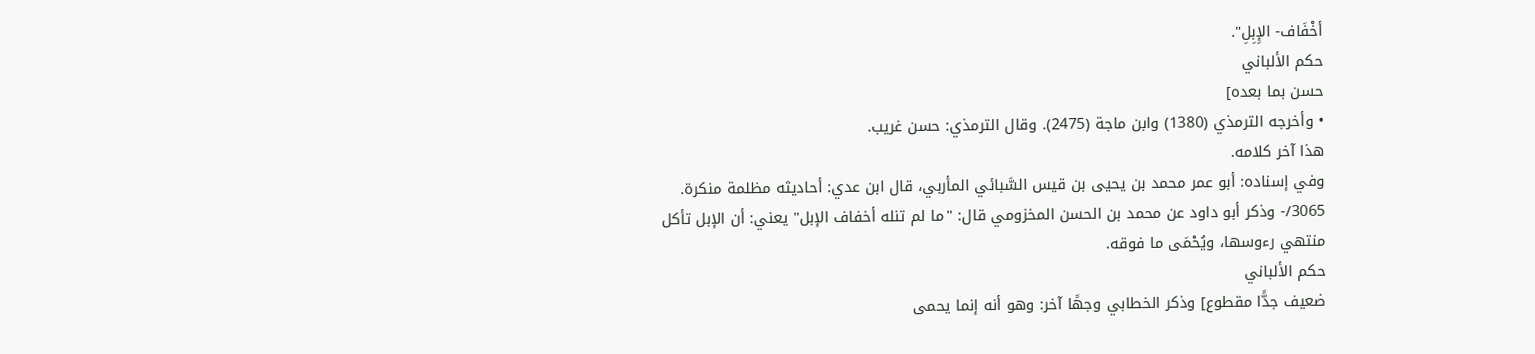أخْفَاف- الإِبِلِ".
حكم الألباني
حسن بما بعده]
• وأخرجه الترمذي (1380) وابن ماجة (2475). وقال الترمذي: حسن غريب.
هذا آخر كلامه.
وفي إسناده: أبو عمر محمد بن يحيى بن قيس السَّبائي المأربي، قال ابن عدي: أحاديثه مظلمة منكرة.
3065/- وذكر أبو داود عن محمد بن الحسن المخزومي قال: "ما لم تنله أخفاف الإبل" يعني: أن الإبل تأكل منتهي رءوسها، ويُحْمَى ما فوقه.
حكم الألباني
ضعيف جدًّا مقطوع] وذكر الخطابي وجهًا آخر: وهو أنه إنما يحمى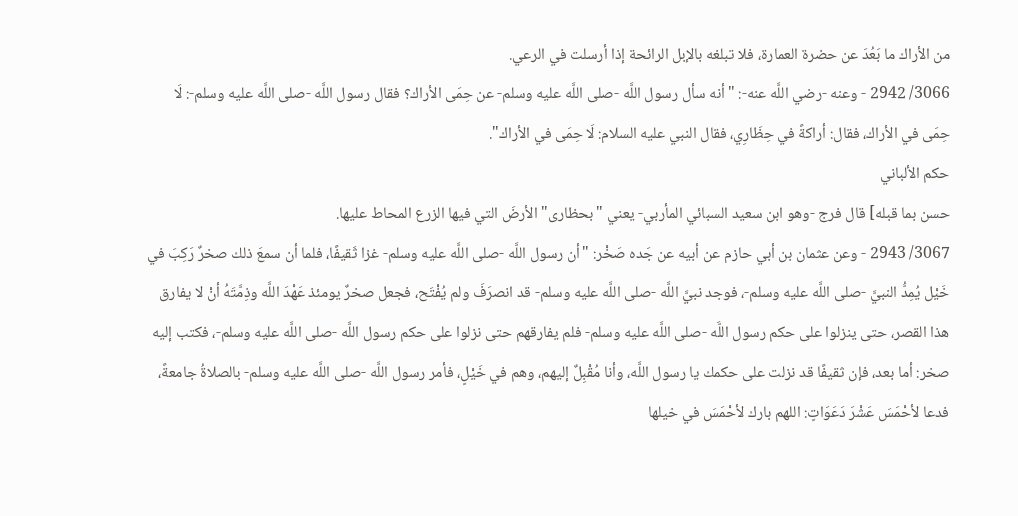من الأراك ما بَعُدَ عن حضرة العمارة، فلا تبلغه بالإبل الرائحة إذا أرسلت في الرعي.
3066/ 2942 - وعنه -رضي اللَّه عنه-: "أنه سأل رسول اللَّه -صلى اللَّه عليه وسلم- عن حِمَى الأراك؟ فقال رسول اللَّه -صلى اللَّه عليه وسلم-: لَا حِمَى في الأراك، فقال: أراكةً في حِظَارِي، فقال النبي عليه السلام: لَا حِمَى في الأراك".
حكم الألباني
حسن بما قبله] قال فرج -وهو ابن سعيد السبائي المأربي- يعني "بحظارى" الأرضَ التي فيها الزرع المحاط عليها.
3067/ 2943 - وعن عثمان بن أبي حازم عن أبيه عن جَده صَخْر: "أن رسول اللَّه -صلى اللَّه عليه وسلم- غزا ثَقيفًا، فلما أن سمعَ ذلك صخرٌ رَكِبَ في خَيْل يُمِدُّ النبيَّ -صلى اللَّه عليه وسلم-، فوجد نبيَّ اللَّه -صلى اللَّه عليه وسلم- قد انصرَفَ ولم يُفْتَح، فجعل صخرٌ يومئذ عَهْدَ اللَّه وذِمَّتَهُ أنْ لا يفارق هذا القصر، حتى ينزلوا على حكم رسول اللَّه -صلى اللَّه عليه وسلم- فلم يفارقهم حتى نزلوا على حكم رسول اللَّه -صلى اللَّه عليه وسلم-، فكتب إليه صخر: أما بعد، فإن ثقيفًا قد نزلت على حكمك يا رسول اللَّه، وأنا مُقْبِلٌ إليهم، وهم في خَيْلٍ، فأمر رسول اللَّه -صلى اللَّه عليه وسلم- بالصلاةُ جامعةً، فدعا لأحْمَسَ عَشْرَ دَعَوَاتٍ: اللهم بارك لأحْمَسَ في خيلها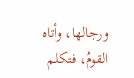ورجالها، وأتاه القومُ، فتكلم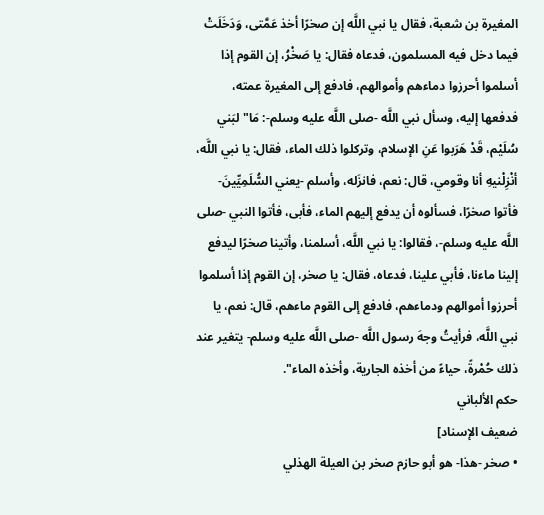المغيرة بن شعبة، فقال يا نبي اللَّه إن صخرًا أخذ عَمَّتى، وَدَخَلَتْ فيما دخل فيه المسلمون، فدعاه فقال: يا صَخْرُ، إن القوم إذا أسلموا أحرزوا دماءهم وأموالهم، فادفع إلى المغيرة عمته، فدفعها إليه، وسأل نبي اللَّه -صلى اللَّه عليه وسلم-: مَا" لبَني سُلَيْم، قَدْ هَرَبوا عَنِ الإسلام، وتركلوا ذلك الماء، فقال: يا نبي اللَّه، أنْزِلْنيهِ أنا وقومي، قال: نعم، فانزَله، وأسلم -يعني السُّلَمِيِّينَ- فأتوا صخرًا، فسألوه أن يدفع إليهم الماء، فأبى، فأتوا النبي -صلى اللَّه عليه وسلم-، فقالوا: يا نبي اللَّه، أسلمنا، وأتينا صخرًا ليدفع إلينا ماءنا، فأبي علينا، فدعاه، فقال: يا صخر، إن القوم إذا أسلموا أحرزوا أموالهم ودماءهم، فادفع إلى القوم ماءهم، قال: نعم، يا نبي اللَّه، فرأيتُ وجهَ رسول اللَّه -صلى اللَّه عليه وسلم- يتغير عند ذلك حُمْرةً، حياءً من أخذه الجارية، وأخذه الماء".
حكم الألباني
ضعيف الإسناد]
• صخر -هذا- هو أبو حازم صخر بن العيلة الهذلي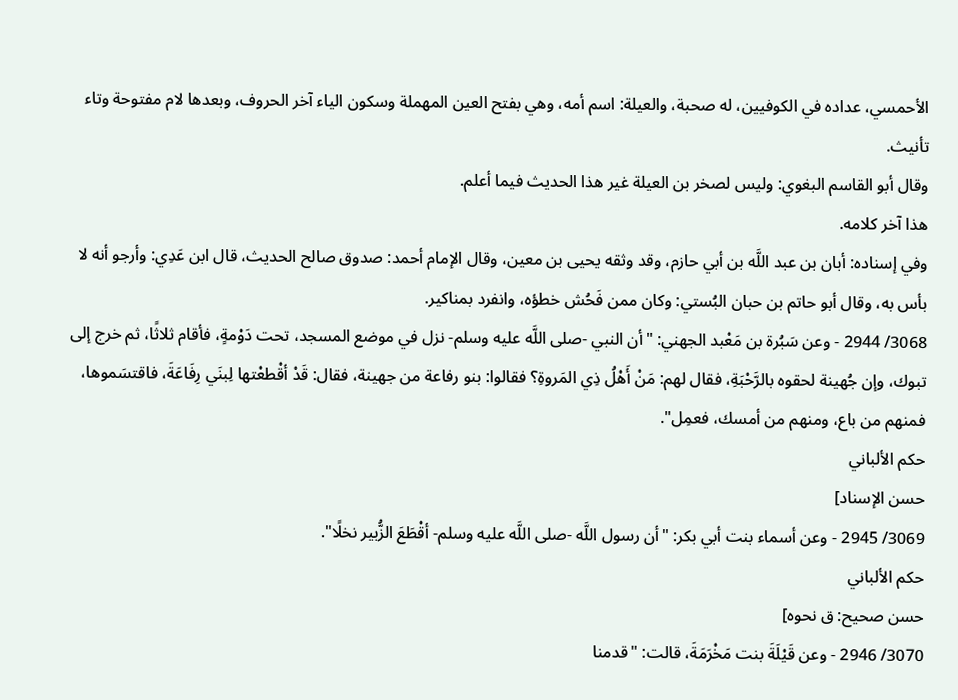الأحمسي، عداده في الكوفيين، له صحبة، والعيلة: اسم أمه، وهي بفتح العين المهملة وسكون الياء آخر الحروف، وبعدها لام مفتوحة وتاء تأنيث.
وقال أبو القاسم البغوي: وليس لصخر بن العيلة غير هذا الحديث فيما أعلم.
هذا آخر كلامه.
وفي إسناده: أبان بن عبد اللَّه بن أبي حازم، وقد وثقه يحيى بن معين، وقال الإمام أحمد: صدوق صالح الحديث، قال ابن عَدِي: وأرجو أنه لا بأس به، وقال أبو حاتم بن حبان البُستي: وكان ممن فَحُش خطؤه، وانفرد بمناكير.
3068/ 2944 - وعن سَبُرة بن مَعْبد الجهني: "أن النبي -صلى اللَّه عليه وسلم- نزل في موضع المسجد، تحت دَوْمةٍ، فأقام ثلاثًا، ثم خرج إلى تبوك، وإن جُهينة لحقوه بالرَّحْبَةِ، فقال لهم: مَنْ أَهْلُ ذِي المَروةِ؟ فقالوا: بنو رفاعة من جهينة، فقال: قَدْ أقْطعْتها لِبنَي رِفَاعَةَ، فاقتسَموها، فمنهم من باع، ومنهم من أمسك، فعمِل".
حكم الألباني
حسن الإسناد]
3069/ 2945 - وعن أسماء بنت أبي بكر: "أن رسول اللَّه -صلى اللَّه عليه وسلم- أقْطَعَ الزُّبير نخلًا".
حكم الألباني
حسن صحيح: ق نحوه]
3070/ 2946 - وعن قَيْلَةَ بنت مَخْرَمَةَ، قالت: "قدمنا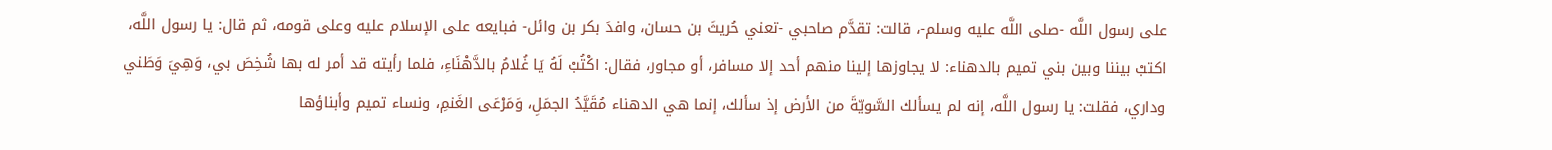على رسول اللَّه -صلى اللَّه عليه وسلم-، قالت: تقدَّم صاحبي -تعني حُريثَ بن حسان، وافدَ بكر بن وائل- فبايعه على الإسلام عليه وعلى قومه، ثم قال: يا رسول اللَّه، اكتبْ بيننا وبين بني تميم بالدهناء: لا يجاوزها إلينا منهم أحد إلا مسافر، أو مجاور، فقال: اكْتُبْ لَهُ يَا غُلامُ بالدَّهْنَاءِ، فلما رأيته قد أمر له بها شُخِصَ بي، وَهِيَ وَطَني وداري، فقلت: يا رسول اللَّه، إنه لم يسألك السَّويّةَ من الأرض إذ سألك، إنما هي الدهناء مُقَيَّدُ الجمَلِ، وَمَرْعَى الغَنمِ، ونساء تميم وأبناؤها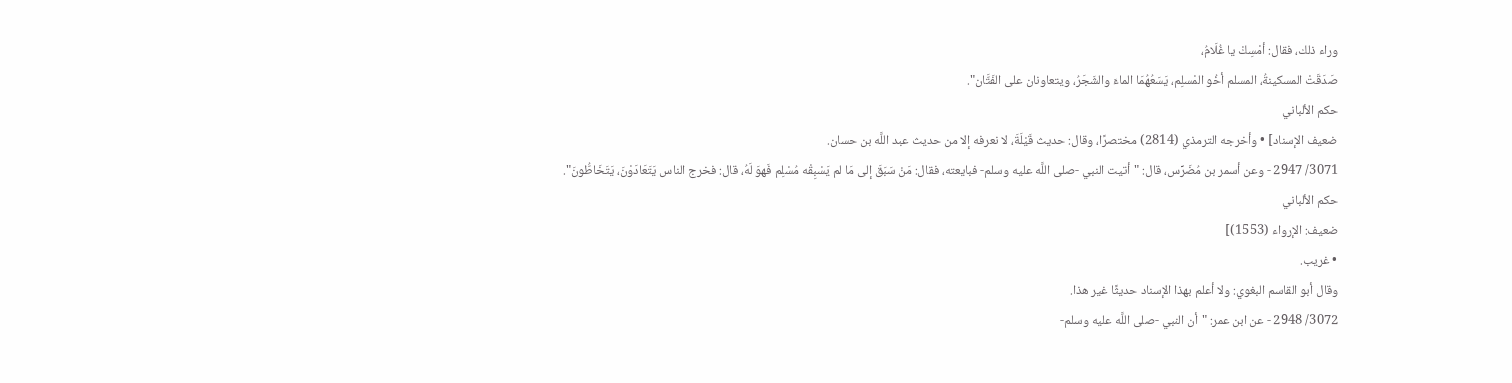وراء ذلك، فقال: أمْسِكْ يا غُلَامُ،
صَدَقَتْ المسكينةُ، المسلم أخُو المْسلِم، يَسَعُهُمَا الماءَ والشَجَرُ، ويتعاونان على الفَتَّان".
حكم الألباني
ضعيف الإسناد] • وأخرجه الترمذي (2814) مختصرًا، وقال: حديث قَيْلَةَ، لا نعرفه إلا من حديث عبد اللَّه بن حسان.
3071/ 2947 - وعن أسمر بن مُضَرِّس، قال: "أتيت النبي -صلى اللَّه عليه وسلم- فبايعته، فقال: مَنْ سَبَقَ إلى مَا لم يَسْبِقْه مُسْلِم فَهوَ لَهُ، قال: فخرج الناس يَتَعَادَوْنَ، يَتَخَاطُّونَ".
حكم الألباني
ضعيف: الإرواء (1553)]
• غريب.
وقال أبو القاسم البغوي: ولا أعلم بهذا الإسناد حديثًا غير هذا.
3072/ 2948 - عن ابن عمر: "أن النبي -صلى اللَّه عليه وسلم-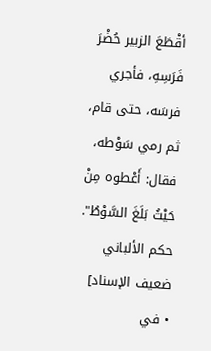أقْطَعَ الزبير حُضْرَ فَرَسِهِ، فأجري فرسَه، حتى قام، ثم رمي سَوْطه، فقال: أَعْطوه مِنْ حَيْثُ بَلَغَ السَّوْطُ".
حكم الألباني
ضعيف الإسناد]
• في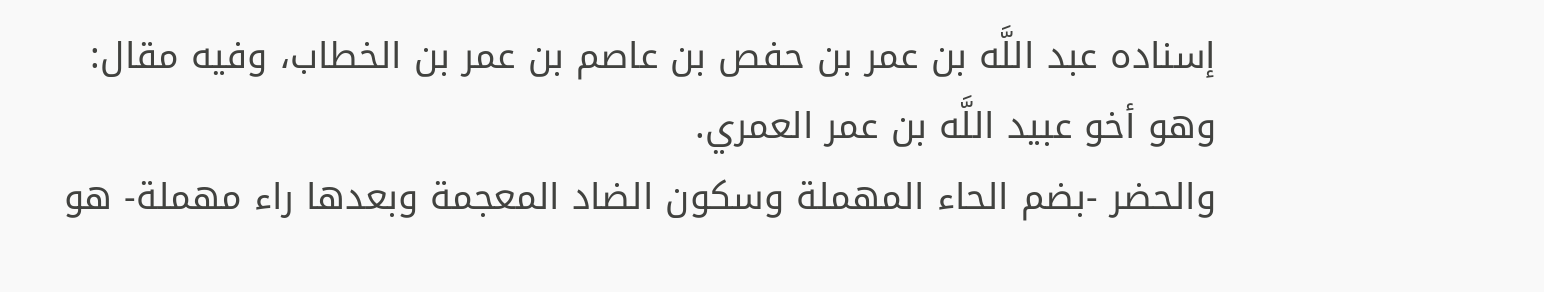إسناده عبد اللَّه بن عمر بن حفص بن عاصم بن عمر بن الخطاب، وفيه مقال: وهو أخو عبيد اللَّه بن عمر العمري.
والحضر -بضم الحاء المهملة وسكون الضاد المعجمة وبعدها راء مهملة- هو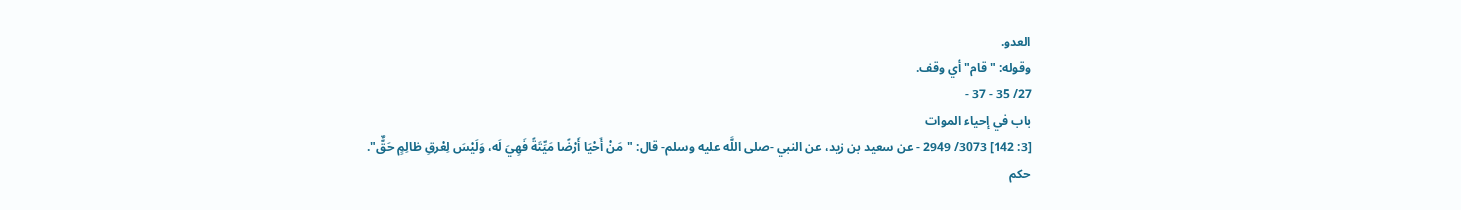العدو.
وقوله: "قام" أي وقف.
27/ 35 - 37 -
باب في إحياء الموات
[3: 142] 3073/ 2949 - عن سعيد بن زيد، عن النبي -صلى اللَّه عليه وسلم- قال: "مَنْ أَحْيَا أَرْضًا مَيِّتَةً فَهِيَ لَه، وَلَيْسَ لِعْرقِ ظالِمٍ حَقٌّ".
حكم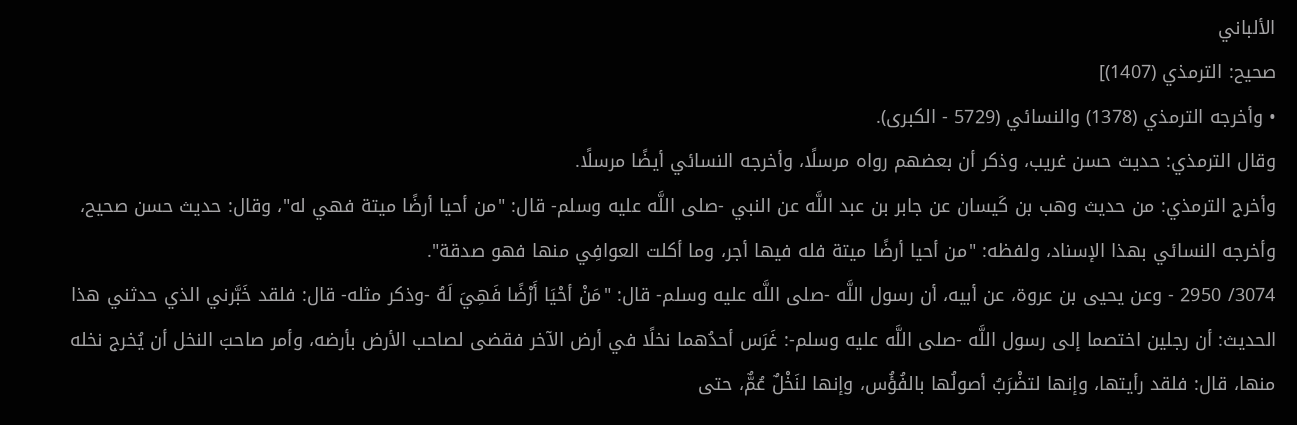الألباني
صحيح: الترمذي (1407)]
• وأخرجه الترمذي (1378) والنسائي (5729 - الكبرى).
وقال الترمذي: حديث حسن غريب، وذكر أن بعضهم رواه مرسلًا، وأخرجه النسائي أيضًا مرسلًا.
وأخرج الترمذي: من حديث وهب بن كَيسان عن جابر بن عبد اللَّه عن النبي -صلى اللَّه عليه وسلم- قال: "من أحيا أرضًا ميتة فهي له"، وقال: حديث حسن صحيح، وأخرجه النسائي بهذا الإسناد، ولفظه: "من أحيا أرضًا ميتة فله فيها أجر، وما أكلت العوافِي منها فهو صدقة".
3074/ 2950 - وعن يحيى بن عروة، عن أبيه، أن رسول اللَّه -صلى اللَّه عليه وسلم- قال: "مَنْ أحْيَا أَرْضًا فَهِيَ لَهُ -وذكر مثله- قال: فلقد خَبَّرني الذي حدثني هذا الحديث: أن رجلين اختصما إلى رسول اللَّه -صلى اللَّه عليه وسلم-: غَرَس أحدُهما نخلًا في أرض الآخر فقضى لصاحب الأرض بأرضه، وأمر صاحبَ النخل أن يُخرج نخله منها، قال: فلقد رأيتها، وإنها لتضْرَبُ أصولُها بالفُؤُس، وإنها لنَخْلٌ عُمٌّ، حتى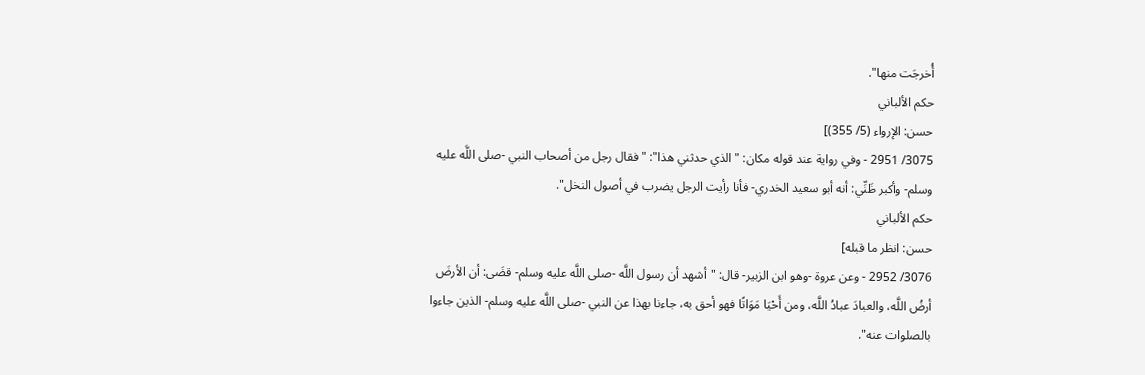أُخرجَت منها".
حكم الألباني
حسن: الإرواء (5/ 355)]
3075/ 2951 - وفي رواية عند قوله مكان: "الذي حدثني هذا": "فقال رجل من أصحاب النبي -صلى اللَّه عليه وسلم- وأكبر ظَنِّي: أنه أبو سعيد الخدري- فأنا رأيت الرجل يضرب في أصول النخل".
حكم الألباني
حسن: انظر ما قبله]
3076/ 2952 - وعن عروة -وهو ابن الزبير- قال: "أشهد أن رسول اللَّه -صلى اللَّه عليه وسلم- قضَى: أن الأرضَ أرضُ اللَّه، والعبادَ عبادُ اللَّه، ومن أَحْيَا مَوَاتًا فهو أحق به، جاءنا بهذا عن النبي -صلى اللَّه عليه وسلم- الذين جاءوا بالصلوات عنه".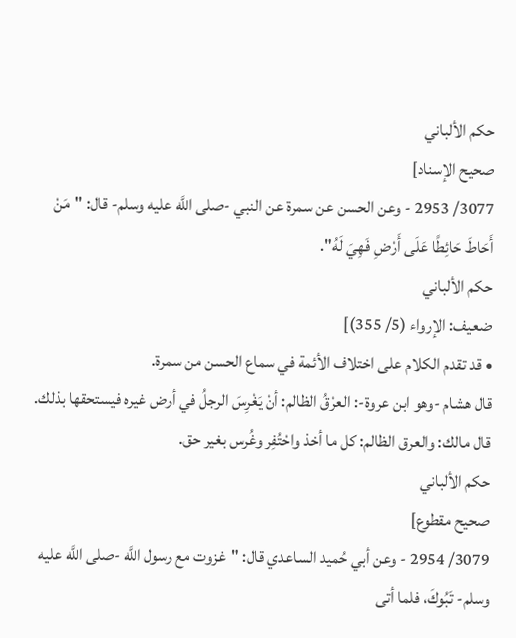حكم الألباني
صحيح الإسناد]
3077/ 2953 - وعن الحسن عن سمرة عن النبي -صلى اللَّه عليه وسلم- قال: "مَنْ أَحَاطَ حَائِطًا عَلَى أَرْضِ فَهِيَ لَهُ".
حكم الألباني
ضعيف: الإرواء (5/ 355)]
• قد تقدم الكلام على اختلاف الأئمة في سماع الحسن من سمرة.
قال هشام -وهو ابن عروة-: العرْقُ الظالم: أنْ يَغْرِسَ الرجلُ في أرض غيره فيستحقها بذلك.
قال مالك: والعرق الظالم: كل ما أخذ واحْتُفِر وغُرس بغير حق.
حكم الألباني
صحيح مقطوع]
3079/ 2954 - وعن أبي حُميد الساعدي قال: "غزوت مع رسول اللَّه -صلى اللَّه عليه وسلم- تَبُوكَ، فلما أتى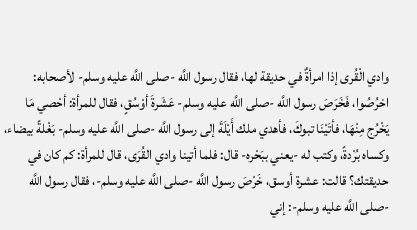وادي الْقُرى إذا امرأةٌ في حديقة لها، فقال رسول اللَّه -صلى اللَّه عليه وسلم- لأصحابه: اخرُصُوا، فَخَرَصَ رسول اللَّه -صلى اللَّه عليه وسلم- عَشَرةَ أوْسُقٍ، فقال للمرأة: أحْصي مَا يَخْرُج مِنْهَا، فأتَيْنَا تبوكَ، فأهدي ملك أَيْلَةَ إلى رسول اللَّه -صلى اللَّه عليه وسلم- بَغْلةً بيضاء، وكساه بُرْدةً، وكتب له -يعني ببَحْره- قال: فلما أتينا وادي القُرَى، قال للمرأة: كم كان في حديقتك؟ قالت: عشرة أوسق، خَرْصَ رسول اللَّه -صلى اللَّه عليه وسلم-، فقال رسول اللَّه -صلى اللَّه عليه وسلم-: إني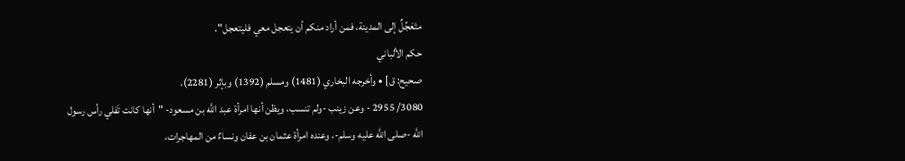متَعَجِّلٌ إلى المدينة، فمن أراد منكم أن يتعجل معي فليتعجل".
حكم الألباني
صحيح: ق] • وأخرجه البخاري (1481) ومسلم (1392) وبإثر (2281).
3080/ 2955 - وعن زينب -ولم تنسب، ويظن أنها امرأة عبد اللَّه بن مسعود- "أنها كانت تَفلي رأس رسول اللَّه -صلى اللَّه عليه وسلم-، وعنده امرأة عثمان بن عفان ونساءٌ من المهاجرات،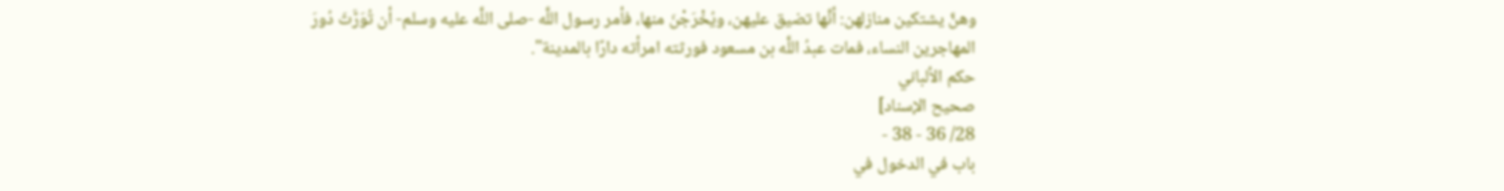وهنَّ يشتكين منازلهن: أنَّها تضيق عليهن، ويُخْرَجْنَ منها، فأمر رسول اللَّه -صلى اللَّه عليه وسلم- أن تُوَرَّثَ دُورَ المهاجرين النساء، فمات عبدُ اللَّه بن مسعود فورثته امرأته دارًا بالمدينة".
حكم الألباني
صحيح الإسناد]
28/ 36 - 38 -
باب في الدخول في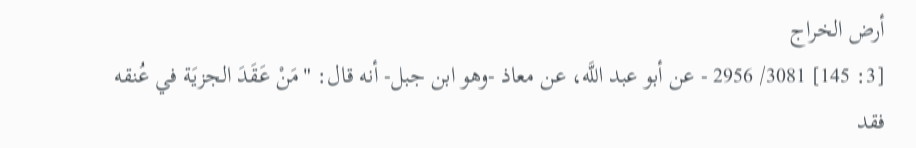أرض الخراج
[3: 145] 3081/ 2956 - عن أبو عبد اللَّه، عن معاذ -وهو ابن جبل- أنه قال: "مَنْ عَقَدَ الجزيَة في عُنقه فقد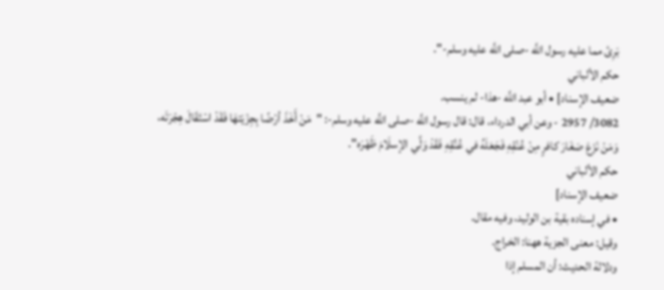بَرِئ مما عليه رسول اللَّه -صلى اللَّه عليه وسلم-".
حكم الألباني
ضعيف الإسناد] • أبو عبد اللَّه -هذا- لم ينسب.
3082/ 2957 - وعن أبي الدرداء، قال: قال رسول اللَّه -صلى اللَّه عليه وسلم-: "مَنْ أَخَذَ أرْضًا بِجِزْيَتهَا فَقَدْ اسْتَقَالَ هِجْرَتَه، وَمَنْ نَزَعَ صَغَارَ كافرٍ مِنْ عُنْقِهِ فَجَعَلَهُ في عُنُقِهِ فَقَدْ وَلَّي الإسلَامَ ظَهْرَه".
حكم الألباني
ضعيف الإسناد]
• في إسناده بقية بن الوليد، وفيه مقال.
وقيل: معنى الجزية ههنا: الخراج.
ودلالة الحديث: أن المسلم إذا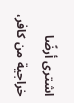اشترى أرضًا خراجية من كافر،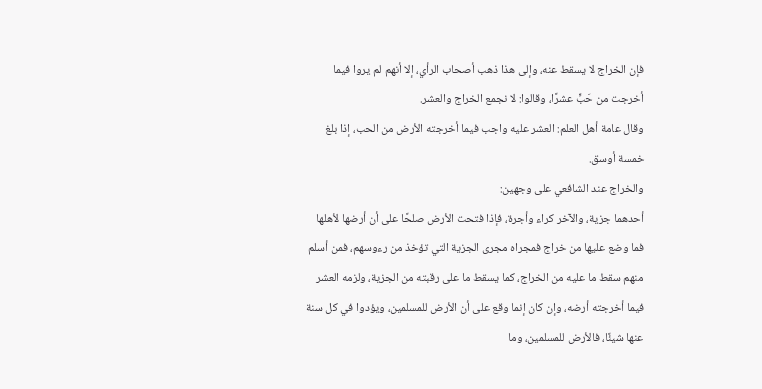فإن الخراج لا يسقط عنه، وإلى هذا ذهب أصحاب الرأي، إلا أنهم لم يروا فيما أخرجت من حَبٍّ عشرًا، وقالوا: لا نجمع الخراج والعشر.
وقال عامة أهل العلم: العشر عليه واجب فيما أخرجته الأرض من الحب، إذا بلغ خمسة أوسق.
والخراج عند الشافعي على وجهين:
أحدهما جزية، والآخر كراء وأجرة، فإذا فتحت الأرض صلحًا على أن أرضها لأهلها فما وضع عليها من خراج فمجراه مجرى الجزية التي تؤخذ من رءوسهم، فمن أسلم منهم سقط ما عليه من الخراج، كما يسقط ما على رقبته من الجزية، ولزمه العشر فيما أخرجته أرضه، وإن كان إنما وقع على أن الأرض للمسلمين، ويؤدوا في كل سنة عنها شيئًا، فالأرض للمسلمين، وما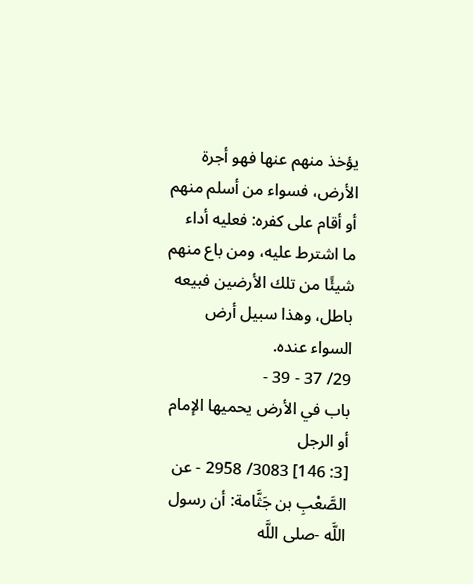يؤخذ منهم عنها فهو أجرة الأرض، فسواء من أسلم منهم أو أقام على كفره: فعليه أداء ما اشترط عليه، ومن باع منهم شيئًا من تلك الأرضين فبيعه باطل، وهذا سبيل أرض السواء عنده.
29/ 37 - 39 -
باب في الأرض يحميها الإمام أو الرجل
[3: 146] 3083/ 2958 - عن الصَّعْبِ بن جَثَّامة: أن رسول اللَّه -صلى اللَّه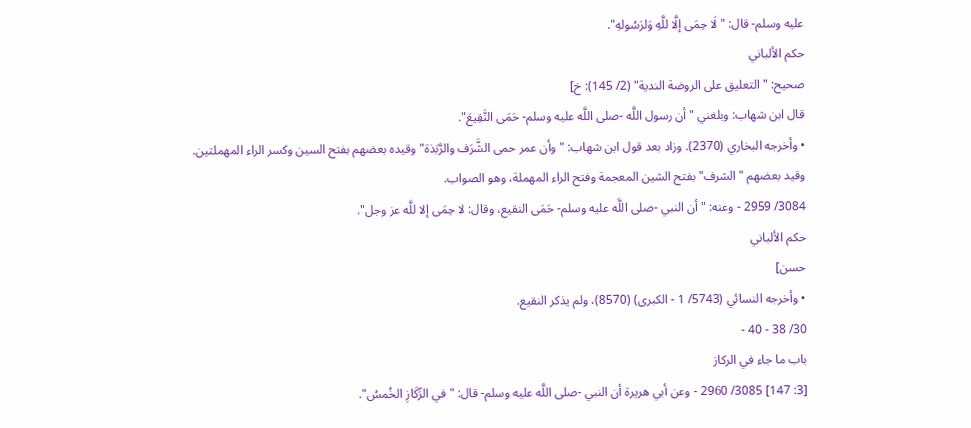عليه وسلم- قال: "لَا حِمَى إلَّا للَّهِ وَلرَسُولهِ".
حكم الألباني
صحيح: "التعليق على الروضة الندية" (2/ 145): خ]
قال ابن شهاب: وبلغني "أن رسول اللَّه -صلى اللَّه عليه وسلم- حَمَى النَّقِيعَ".
• وأخرجه البخاري (2370). وزاد بعد قول ابن شهاب: "وأن عمر حمى الشَّرَف والرَّبَذة" وقيده بعضهم بفتح السين وكسر الراء المهملتين.
وقيد بعضهم "الشرف" بفتح الشين المعجمة وفتح الراء المهملة، وهو الصواب.
3084/ 2959 - وعنه: "أن النبي -صلى اللَّه عليه وسلم- حَمَى النقيع، وقال: لا حِمَى إلا للَّه عز وجل".
حكم الألباني
حسن]
• وأخرجه النسائي (5743/ 1 - الكبرى) (8570)، ولم يذكر النقيع.
30/ 38 - 40 -
باب ما جاء في الركاز
[3: 147] 3085/ 2960 - وعن أبي هريرة أن النبي -صلى اللَّه عليه وسلم- قال: "في الرِّكَازِ الخُمسُ".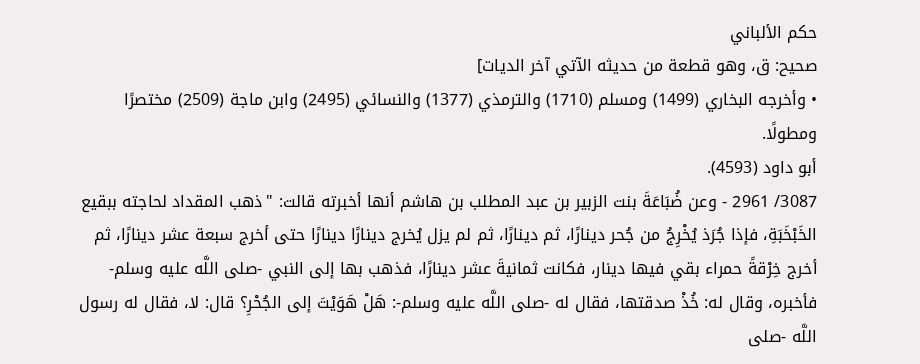حكم الألباني
صحيح: ق، وهو قطعة من حديثه الآتي آخر الديات]
• وأخرجه البخاري (1499) ومسلم (1710) والترمذي (1377) والنسائي (2495) وابن ماجة (2509) مختصرًا ومطولًا.
أبو داود (4593).
3087/ 2961 - وعن ضُبَاعَةَ بنت الزبير بن عبد المطلب بن هاشم أنها أخبرته قالت: "ذهب المقداد لحاجته ببقيع الخَبْخَبَةِ، فإذا جُرَذ يُخْرِجُ من جُحر دينارًا، ثم دينارًا، ثم لم يزل يُخرج دينارًا دينارًا حتى أخرج سبعة عشر دينارًا، ثم أخرج خِرْقةً حمراء بقي فيها دينار، فكانت ثمانيةَ عشر دينارًا، فذهب بها إلى النبي -صلى اللَّه عليه وسلم- فأخبره، وقال له: خُذْ صدقتها، فقال له -صلى اللَّه عليه وسلم-: هَلْ هَوَيْتَ إلى الجُحْرِ؟ قال: لا، فقال له رسول اللَّه -صلى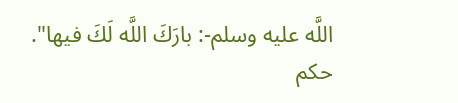اللَّه عليه وسلم-: بارَكَ اللَّه لَكَ فيها".
حكم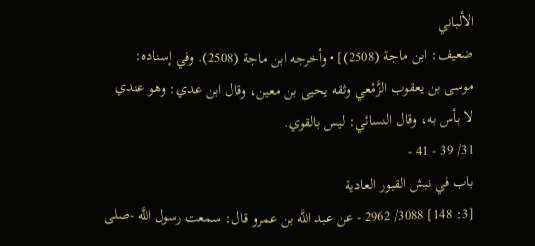الألباني
ضعيف: ابن ماجة (2508)] • وأخرجه ابن ماجة (2508). وفي إسناده: موسى بن يعقوب الزَّمْعي وثقه يحيى بن معين، وقال ابن عدي: وهو عندي لا بأس به، وقال النسائي: ليس بالقوي.
31/ 39 - 41 -
باب في نبش القبور العادية
[3: 148] 3088/ 2962 - عن عبد اللَّه بن عمرو قال: سمعت رسول اللَّه -صلى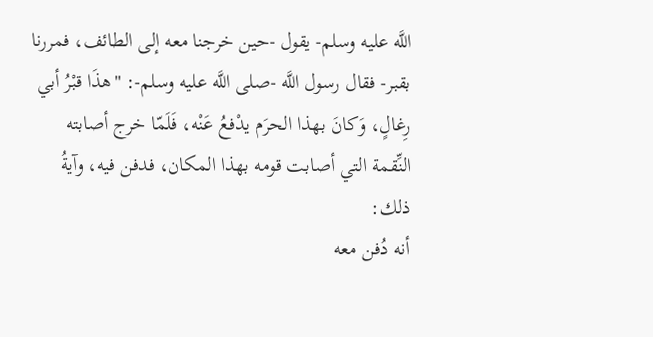اللَّه عليه وسلم- يقول -حين خرجنا معه إلى الطائف، فمررنا بقبر- فقال رسول اللَّه -صلى اللَّه عليه وسلم-: "هذَا قبْرُ أبي رِغالٍ، وَكانَ بهذا الحرَم يدْفعُ عَنْه، فَلَمّا خرج أصابته النِّقمة التي أصابت قومه بهذا المكان، فدفن فيه، وآيةُ ذلك:
أنه دُفن معه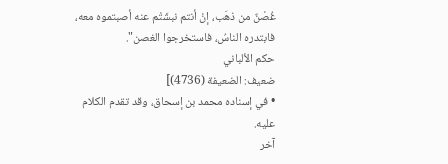غُصْنٌ من ذهَب، إنْ أنتم نبشَتْم عنه أصبتموه معه، فابتدره الناسُ، فاستخرجوا الغصن".
حكم الألباني
ضعيف: الضعيفة (4736)]
• في إسناده محمد بن إسحاق، وقد تقدم الكلام عليه.
آخر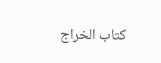كتاب الخراج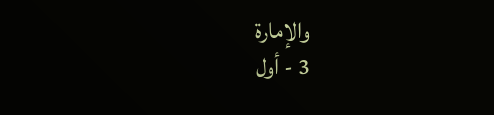والإمارة
3 - أول